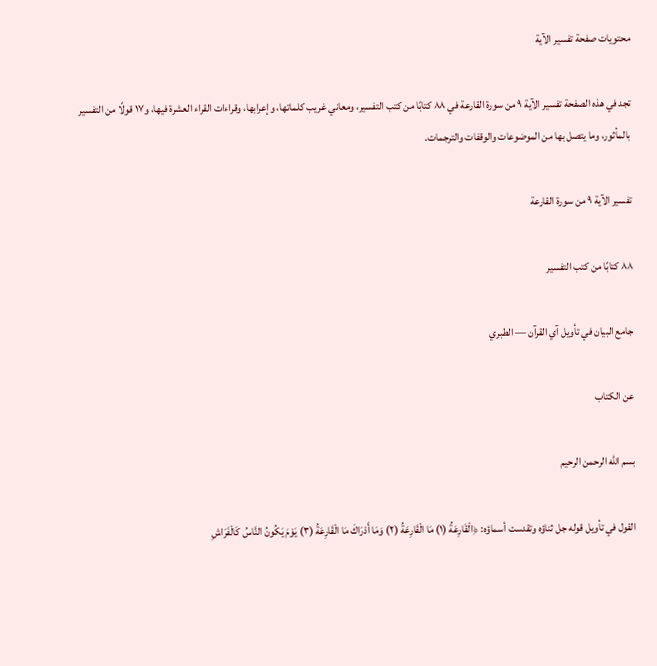محتويات صفحة تفسير الآية

تجد في هذه الصفحة تفسير الآية ٩ من سورة القارعة في ٨٨ كتابًا من كتب التفسير، ومعاني غريب كلماتها، وإعرابها، وقراءات القراء العشرة فيها، و١٧ قولًا من التفسير بالمأثور، وما يتصل بها من الموضوعات والوقفات والترجمات.

تفسير الآية ٩ من سورة القارعة

٨٨ كتابًا من كتب التفسير

جامع البيان في تأويل آي القرآن — الطبري

عن الكتاب

بسم الله الرحمن الرحيم

القول في تأويل قوله جل ثناؤه وتقدست أسماؤه: ﴿الْقَارِعَةُ (١) مَا الْقَارِعَةُ (٢) وَمَا أَدْرَاكَ مَا الْقَارِعَةُ (٣) يَوْمَ يَكُونُ النَّاسُ كَالْفَرَاشِ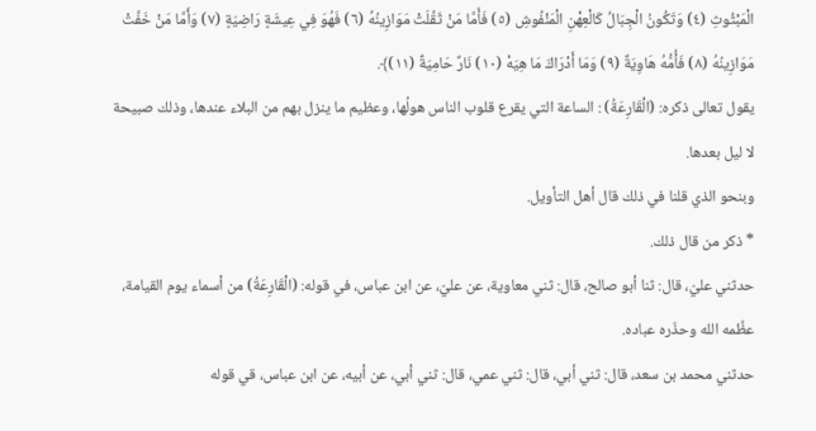الْمَبْثُوثِ (٤) وَتَكُونُ الْجِبَالُ كَالْعِهْنِ الْمَنْفُوشِ (٥) فَأَمَّا مَنْ ثَقُلَتْ مَوَازِينُهُ (٦) فَهُوَ فِي عِيشَةٍ رَاضِيَةٍ (٧) وَأَمَّا مَنْ خَفَّتْ مَوَازِينُهُ (٨) فَأُمُّهُ هَاوِيَةٌ (٩) وَمَا أَدْرَاكَ مَا هِيَهْ (١٠) نَارٌ حَامِيَةٌ (١١)﴾.
يقول تعالى ذكره: (الْقَارِعَةُ) : الساعة التي يقرع قلوب الناس هولُها، وعظيم ما ينزل بهم من البلاء عندها، وذلك صبيحة لا ليل بعدها.
وبنحو الذي قلنا في ذلك قال أهل التأويل.
* ذكر من قال ذلك.
حدثني عليّ، قال: ثنا أبو صالح، قال: ثني معاوية، عن عليّ، عن ابن عباس، في قوله: (الْقَارِعَةُ) من أسماء يوم القيامة، عظَّمه الله وحذّره عباده.
حدثني محمد بن سعد، قال: ثني أبي، قال: ثني عمي، قال: ثني أبي، عن أبيه، عن ابن عباس، قي قوله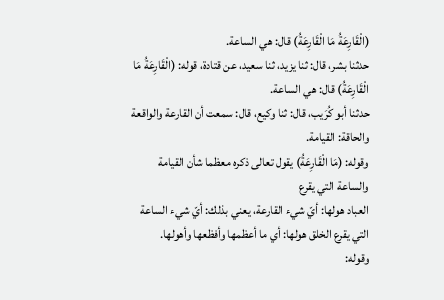(الْقَارِعَةُ مَا الْقَارِعَةُ) قال: هي الساعة.
حدثنا بشر، قال: ثنا يزيد، ثنا سعيد، عن قتادة، قوله: (الْقَارِعَةُ مَا الْقَارِعَةُ) قال: هي الساعة.
حدثنا أبو كُرَيب، قال: ثنا وكيع، قال: سمعت أن القارعة والواقعة والحاقة: القيامة.
وقوله: (مَا الْقَارِعَةُ) يقول تعالى ذكره معظما شأن القيامة والساعة التي يقرع
العباد هولها: أيّ شيء القارعة، يعني بذلك: أيّ شيء الساعة التي يقرع الخلق هولها: أي ما أعظمها وأفظعها وأهولها.
وقوله: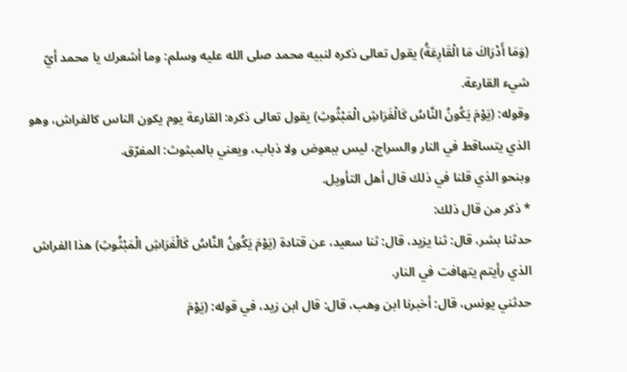(وَمَا أَدْرَاكَ مَا الْقَارِعَةُ) يقول تعالى ذكره لنبيه محمد صلى الله عليه وسلم: وما أشعرك يا محمد أيّ شيء القارعة.
وقوله: (يَوْمَ يَكُونُ النَّاسُ كَالْفَرَاشِ الْمَبْثُوثِ) يقول تعالى ذكره: القارعة يوم يكون الناس كالفراش، وهو الذي يتساقط في النار والسراج، ليس ببعوض ولا ذباب، ويعني بالمبثوث: المفرّق.
وبنحو الذي قلنا في ذلك قال أهل التأويل.
* ذكر من قال ذلك:
حدثنا بشر، قال: ثنا يزيد، قال: ثنا سعيد، عن قتادة (يَوْمَ يَكُونُ النَّاسُ كَالْفَرَاشِ الْمَبْثُوثِ) هذا الفراش الذي رأيتم يتهافت في النار.
حدثني يونس، قال: أخبرنا ابن وهب، قال: قال ابن زيد، في قوله: (يَوْمَ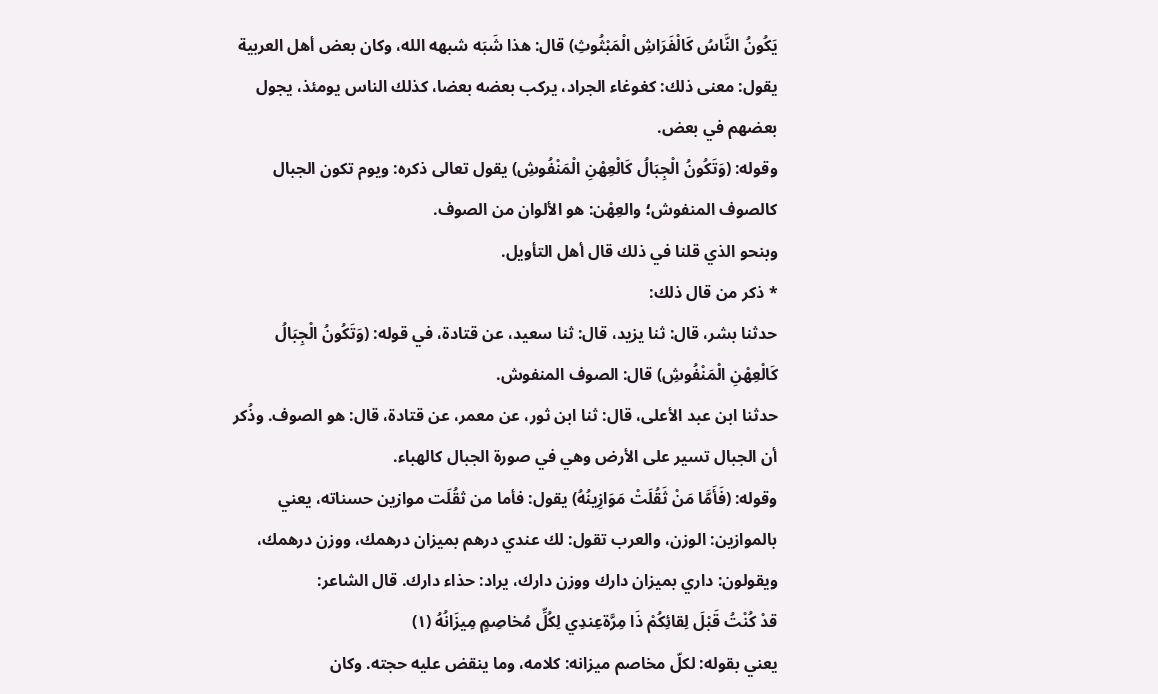يَكُونُ النَّاسُ كَالْفَرَاشِ الْمَبْثُوثِ) قال: هذا شَبَه شبهه الله، وكان بعض أهل العربية يقول: معنى ذلك: كغوغاء الجراد، يركب بعضه بعضا، كذلك الناس يومئذ، يجول بعضهم في بعض.
وقوله: (وَتَكُونُ الْجِبَالُ كَالْعِهْنِ الْمَنْفُوشِ) يقول تعالى ذكره: ويوم تكون الجبال كالصوف المنفوش؛ والعِهْن: هو الألوان من الصوف.
وبنحو الذي قلنا في ذلك قال أهل التأويل.
* ذكر من قال ذلك:
حدثنا بشر، قال: ثنا يزيد، قال: ثنا سعيد، عن قتادة، في قوله: (وَتَكُونُ الْجِبَالُ كَالْعِهْنِ الْمَنْفُوشِ) قال: الصوف المنفوش.
حدثنا ابن عبد الأعلى، قال: ثنا ابن ثور، عن معمر، عن قتادة، قال: هو الصوف. وذُكر أن الجبال تسير على الأرض وهي في صورة الجبال كالهباء.
وقوله: (فَأَمَّا مَنْ ثَقُلَتْ مَوَازِينُهُ) يقول: فأما من ثقُلَت موازين حسناته، يعني بالموازين: الوزن، والعرب تقول: لك عندي درهم بميزان درهمك، ووزن درهمك، ويقولون: داري بميزان دارك ووزن دارك، يراد: حذاء دارك. قال الشاعر:
قدْ كُنْتُ قَبْلَ لِقائِكُمْ ذَا مِرَّةعِندِي لِكُلِّ مُخاصِمٍ مِيزَانُهُ (١)
يعني بقوله: لكلّ مخاصم ميزانه: كلامه، وما ينقض عليه حجته. وكان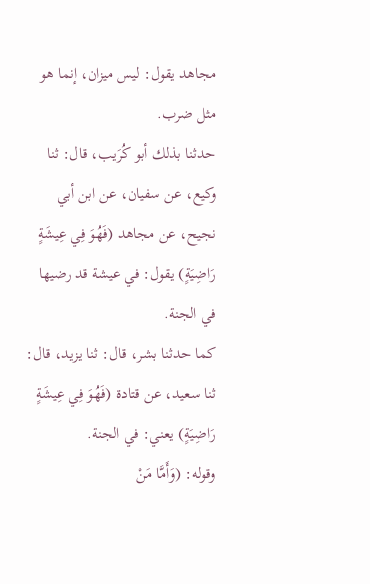مجاهد يقول: ليس ميزان، إنما هو مثل ضرب.
حدثنا بذلك أبو كُرَيب، قال: ثنا وكيع، عن سفيان، عن ابن أبي نجيح، عن مجاهد (فَهُوَ فِي عِيشَةٍ رَاضِيَةٍ) يقول: في عيشة قد رضيها في الجنة.
كما حدثنا بشر، قال: ثنا يزيد، قال: ثنا سعيد، عن قتادة (فَهُوَ فِي عِيشَةٍ رَاضِيَةٍ) يعني: في الجنة.
وقوله: (وَأَمَّا مَنْ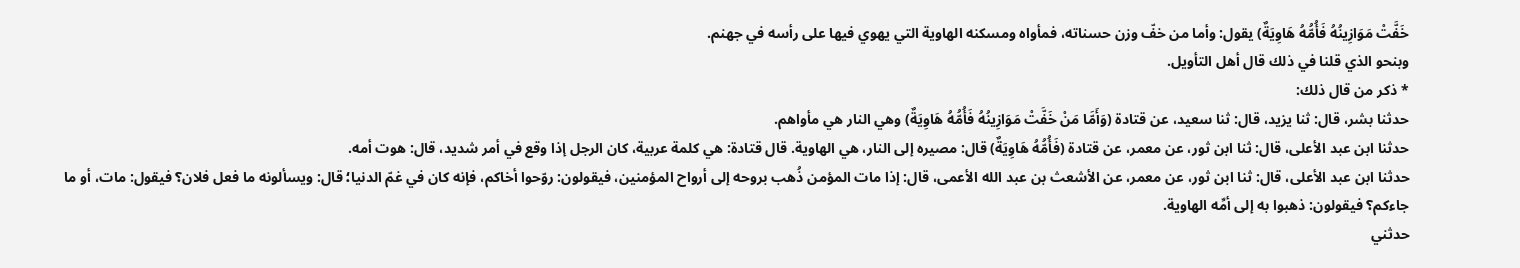خَفَّتْ مَوَازِينُهُ فَأُمُّهُ هَاوِيَةٌ) يقول: وأما من خفّ وزن حسناته، فمأواه ومسكنه الهاوية التي يهوي فيها على رأسه في جهنم.
وبنحو الذي قلنا في ذلك قال أهل التأويل.
* ذكر من قال ذلك:
حدثنا بشر، قال: ثنا يزيد، قال: ثنا سعيد، عن قتادة (وَأَمَّا مَنْ خَفَّتْ مَوَازِينُهُ فَأُمُّهُ هَاوِيَةٌ) وهي النار هي مأواهم.
حدثنا ابن عبد الأعلى، قال: ثنا ابن ثور، عن معمر، عن قتادة (فَأُمُّهُ هَاوِيَةٌ) قال: مصيره إلى النار، هي الهاوية. قال قتادة: هي كلمة عربية، كان الرجل إذا وقع في أمر شديد، قال: هوت أمه.
حدثنا ابن عبد الأعلى، قال: ثنا ابن ثور، عن معمر، عن الأشعث بن عبد الله الأعمى، قال: إذا مات المؤمن ذُهب بروحه إلى أرواح المؤمنين، فيقولون: روّحوا أخاكم، فإنه كان في غمّ الدنيا؛ قال: ويسألونه ما فعل فلان؟ فيقول: مات، أو ما جاءكم؟ فيقولون: ذهبوا به إلى أمِّه الهاوية.
حدثني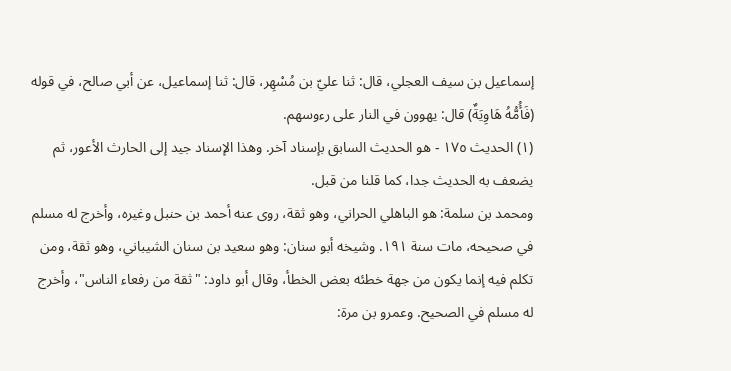إسماعيل بن سيف العجلي، قال: ثنا عليّ بن مُسْهِر، قال: ثنا إسماعيل، عن أبي صالح، في قوله (فَأُمُّهُ هَاوِيَةٌ) قال: يهوون في النار على رءوسهم.
(١) الحديث ١٧٥ - هو الحديث السابق بإسناد آخر. وهذا الإسناد جيد إلى الحارث الأعور، ثم يضعف به الحديث جدا، كما قلنا من قبل.
ومحمد بن سلمة: هو الباهلي الحراني، وهو ثقة، روى عنه أحمد بن حنبل وغيره، وأخرج له مسلم في صحيحه، مات سنة ١٩١. وشيخه أبو سنان: وهو سعيد بن سنان الشيباني، وهو ثقة، ومن تكلم فيه إنما يكون من جهة خطئه بعض الخطأ، وقال أبو داود: "ثقة من رفعاء الناس"، وأخرج له مسلم في الصحيح. وعمرو بن مرة: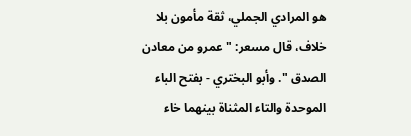هو المرادي الجملي، ثقة مأمون بلا خلاف، قال مسعر: "عمرو من معادن الصدق ". وأبو البختري - بفتح الباء الموحدة والتاء المثناة بينهما خاء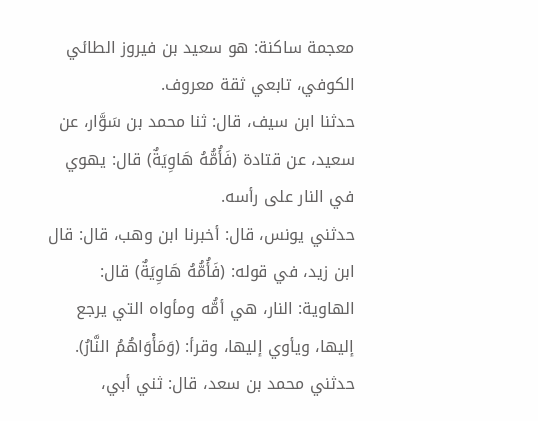معجمة ساكنة: هو سعيد بن فيروز الطائي الكوفي، تابعي ثقة معروف.
حدثنا ابن سيف، قال: ثنا محمد بن سَوَّار، عن سعيد، عن قتادة (فَأُمُّهُ هَاوِيَةٌ) قال: يهوي في النار على رأسه.
حدثني يونس، قال: أخبرنا ابن وهب، قال: قال ابن زيد، في قوله: (فَأُمُّهُ هَاوِيَةٌ) قال: الهاوية: النار، هي أمُّه ومأواه التي يرجع إليها، ويأوي إليها، وقرأ: (وَمَأْوَاهُمُ النَّارُ).
حدثني محمد بن سعد، قال: ثني أبي،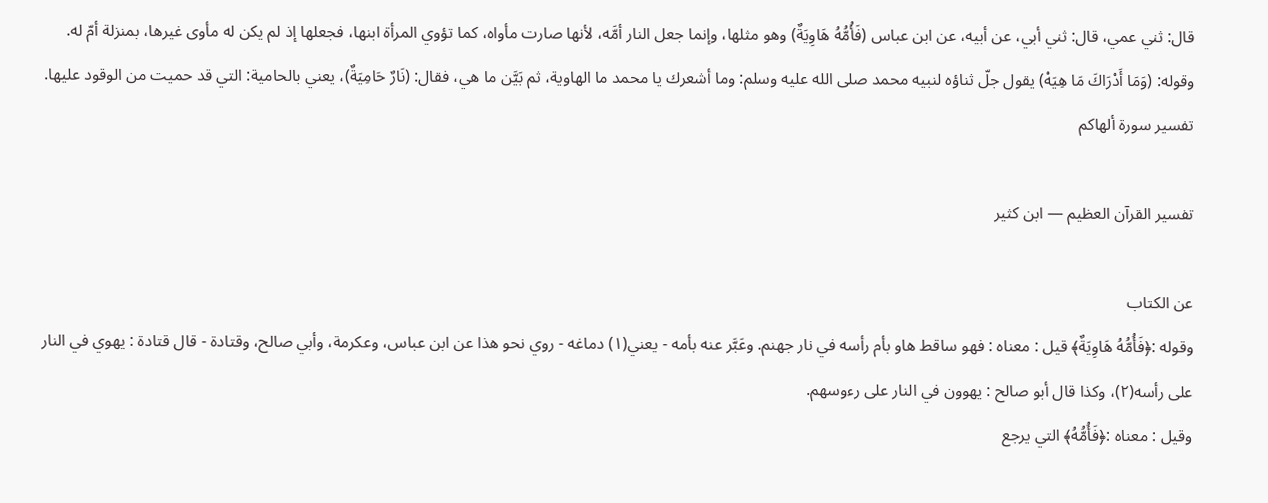قال: ثني عمي، قال: ثني أبي، عن أبيه، عن ابن عباس (فَأُمُّهُ هَاوِيَةٌ) وهو مثلها، وإنما جعل النار أمَّه، لأنها صارت مأواه، كما تؤوي المرأة ابنها، فجعلها إذ لم يكن له مأوى غيرها، بمنزلة أمّ له.
وقوله: (وَمَا أَدْرَاكَ مَا هِيَهْ) يقول جلّ ثناؤه لنبيه محمد صلى الله عليه وسلم: وما أشعرك يا محمد ما الهاوية، ثم بَيَّن ما هي، فقال: (نَارٌ حَامِيَةٌ)، يعني بالحامية: التي قد حميت من الوقود عليها.
تفسير سورة ألهاكم

تفسير القرآن العظيم — ابن كثير

عن الكتاب
وقوله :﴿فَأُمُّهُ هَاوِيَةٌ﴾ قيل : معناه : فهو ساقط هاو بأم رأسه في نار جهنم. وعَبَّر عنه بأمه - يعني(١) دماغه - روي نحو هذا عن ابن عباس، وعكرمة، وأبي صالح، وقتادة - قال قتادة : يهوي في النار على رأسه(٢)، وكذا قال أبو صالح : يهوون في النار على رءوسهم.
وقيل : معناه :﴿فَأُمُّهُ﴾ التي يرجع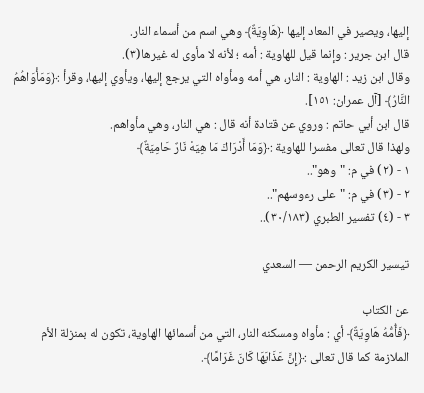إليها، ويصير في المعاد إليها ﴿هَاوِيَةٌ﴾ وهي اسم من أسماء النار.
قال ابن جرير : وإنما قيل للهاوية : أمه ؛ لأنه لا مأوى له غيرها(٣).
وقال ابن زيد : الهاوية : النار، هي أمه ومأواه التي يرجع إليها، ويأوي إليها، وقرأ :﴿وَمَأْوَاهُمُ النَّارُ﴾ [آل عمران: ١٥١].
قال ابن أبي حاتم : وروي عن قتادة أنه قال : هي النار، وهي مأواهم.
ولهذا قال تعالى مفسرا للهاوية :﴿وَمَا أَدْرَاكَ مَا هِيَهْ نَارٌ حَامِيَةٌ﴾
١ - (٢) في م: "وهو"..
٢ - (٣) في م: "على رءوسهم"..
٣ - (٤) تفسير الطبري (٣٠/١٨٣)..

تيسير الكريم الرحمن — السعدي

عن الكتاب
﴿فَأُمُّهُ هَاوِيَةٌ﴾ أي : مأواه ومسكنه النار، التي من أسمائها الهاوية، تكون له بمنزلة الأم الملازمة كما قال تعالى :﴿إِنَّ عَذَابَهَا كَانَ غَرَامًا﴾.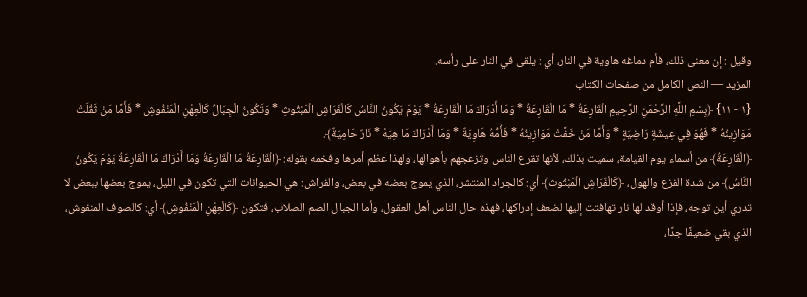وقيل : إن معنى ذلك، فأم دماغه هاوية في النار، أي : يلقى في النار على رأسه.
المزيد — النص الكامل من صفحات الكتاب
{١ - ١١} ﴿بِسْمِ اللَّهِ الرَّحْمَنِ الرَّحِيمِ الْقَارِعَةُ * مَا الْقَارِعَةُ * وَمَا أَدْرَاكَ مَا الْقَارِعَةُ * يَوْمَ يَكُونُ النَّاسُ كَالْفَرَاشِ الْمَبْثُوثِ * وَتَكُونُ الْجِبَالُ كَالْعِهْنِ الْمَنْفُوشِ * فَأَمَّا مَنْ ثَقُلَتْ مَوَازِينُهُ * فَهُوَ فِي عِيشَةٍ رَاضِيَةٍ * وَأَمَّا مَنْ خَفَّتْ مَوَازِينُهُ * فَأُمُّهُ هَاوِيَةٌ * وَمَا أَدْرَاكَ مَا هِيَهْ * نَارٌ حَامِيَةٌ﴾.
﴿الْقَارِعَةُ﴾ من أسماء يوم القيامة، سميت بذلك، لأنها تقرع الناس وتزعجهم بأهوالها، ولهذا عظم أمرها وفخمه بقوله: ﴿الْقَارِعَةُ مَا الْقَارِعَةُ وَمَا أَدْرَاكَ مَا الْقَارِعَةُ يَوْمَ يَكُونُ النَّاسُ﴾ من شدة الفزع والهول، ﴿كَالْفَرَاشِ الْمَبْثُوث﴾ أي: كالجراد المنتشر، الذي يموج بعضه في بعض، والفراش: هي الحيوانات التي تكون في الليل، يموج بعضها ببعض لا تدري أين توجه، فإذا أوقد لها نار تهافتت إليها لضعف إدراكها، فهذه حال الناس أهل العقول، وأما الجبال الصم الصلاب، فتكون ﴿كَالْعِهْنِ الْمَنْفُوشِ﴾ أي: كالصوف المنفوش، الذي بقي ضعيفًا جدًا،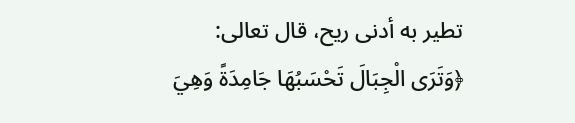تطير به أدنى ريح، قال تعالى: ﴿وَتَرَى الْجِبَالَ تَحْسَبُهَا جَامِدَةً وَهِيَ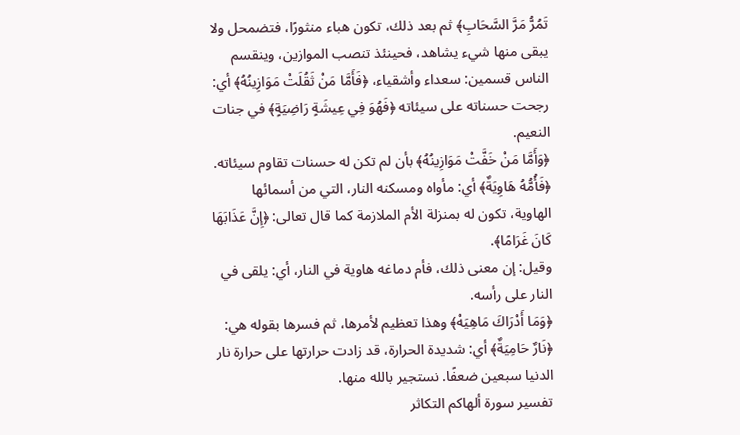تَمُرُّ مَرَّ السَّحَابِ﴾ ثم بعد ذلك، تكون هباء منثورًا، فتضمحل ولا يبقى منها شيء يشاهد، فحينئذ تنصب الموازين، وينقسم الناس قسمين: سعداء وأشقياء، ﴿فَأَمَّا مَنْ ثَقُلَتْ مَوَازِينُهُ﴾ أي: رجحت حسناته على سيئاته ﴿فَهُوَ فِي عِيشَةٍ رَاضِيَةٍ﴾ في جنات النعيم.
﴿وَأَمَّا مَنْ خَفَّتْ مَوَازِينُهُ﴾ بأن لم تكن له حسنات تقاوم سيئاته.
﴿فَأُمُّهُ هَاوِيَةٌ﴾ أي: مأواه ومسكنه النار، التي من أسمائها الهاوية، تكون له بمنزلة الأم الملازمة كما قال تعالى: ﴿إِنَّ عَذَابَهَا كَانَ غَرَامًا﴾.
وقيل: إن معنى ذلك، فأم دماغه هاوية في النار، أي: يلقى في النار على رأسه.
﴿وَمَا أَدْرَاكَ مَاهِيَهْ﴾ وهذا تعظيم لأمرها، ثم فسرها بقوله هي: ﴿نَارٌ حَامِيَةٌ﴾ أي: شديدة الحرارة، قد زادت حرارتها على حرارة نار الدنيا سبعين ضعفًا. نستجير بالله منها.
تفسير سورة ألهاكم التكاثر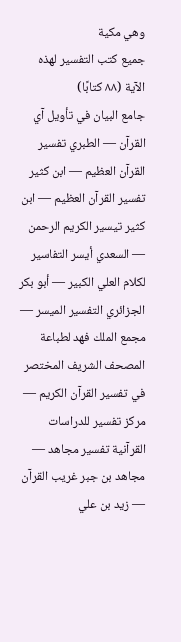وهي مكية
جميع كتب التفسير لهذه الآية (٨٨ كتابًا)
جامع البيان في تأويل آي القرآن — الطبري تفسير القرآن العظيم — ابن كثير تفسير القرآن العظيم — ابن كثير تيسير الكريم الرحمن — السعدي أيسر التفاسير لكلام العلي الكبير — أبو بكر الجزائري التفسير الميسر — مجمع الملك فهد لطباعة المصحف الشريف المختصر في تفسير القرآن الكريم — مركز تفسير للدراسات القرآنية تفسير مجاهد — مجاهد بن جبر غريب القرآن — زيد بن علي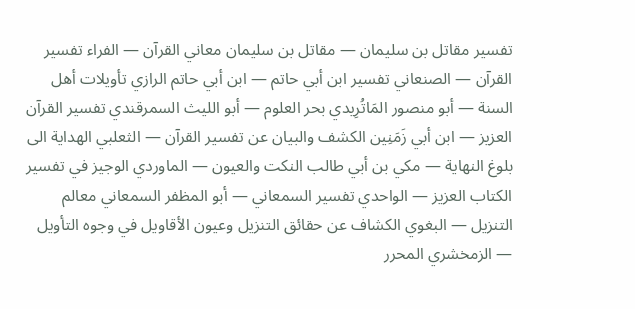تفسير مقاتل بن سليمان — مقاتل بن سليمان معاني القرآن — الفراء تفسير القرآن — الصنعاني تفسير ابن أبي حاتم — ابن أبي حاتم الرازي تأويلات أهل السنة — أبو منصور المَاتُرِيدي بحر العلوم — أبو الليث السمرقندي تفسير القرآن العزيز — ابن أبي زَمَنِين الكشف والبيان عن تفسير القرآن — الثعلبي الهداية الى بلوغ النهاية — مكي بن أبي طالب النكت والعيون — الماوردي الوجيز في تفسير الكتاب العزيز — الواحدي تفسير السمعاني — أبو المظفر السمعاني معالم التنزيل — البغوي الكشاف عن حقائق التنزيل وعيون الأقاويل في وجوه التأويل — الزمخشري المحرر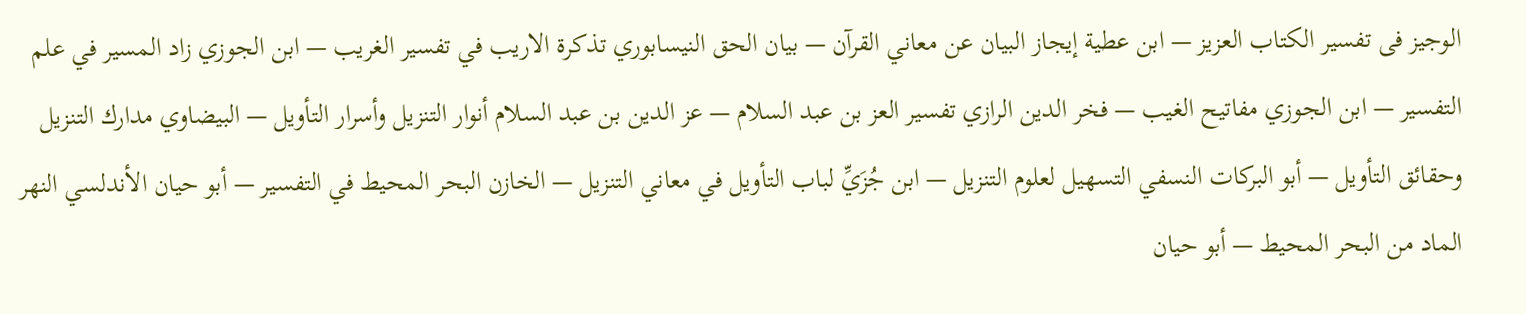الوجيز فى تفسير الكتاب العزيز — ابن عطية إيجاز البيان عن معاني القرآن — بيان الحق النيسابوري تذكرة الاريب في تفسير الغريب — ابن الجوزي زاد المسير في علم التفسير — ابن الجوزي مفاتيح الغيب — فخر الدين الرازي تفسير العز بن عبد السلام — عز الدين بن عبد السلام أنوار التنزيل وأسرار التأويل — البيضاوي مدارك التنزيل وحقائق التأويل — أبو البركات النسفي التسهيل لعلوم التنزيل — ابن جُزَيِّ لباب التأويل في معاني التنزيل — الخازن البحر المحيط في التفسير — أبو حيان الأندلسي النهر الماد من البحر المحيط — أبو حيان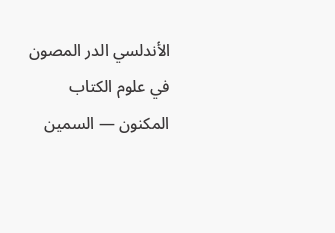الأندلسي الدر المصون في علوم الكتاب المكنون — السمين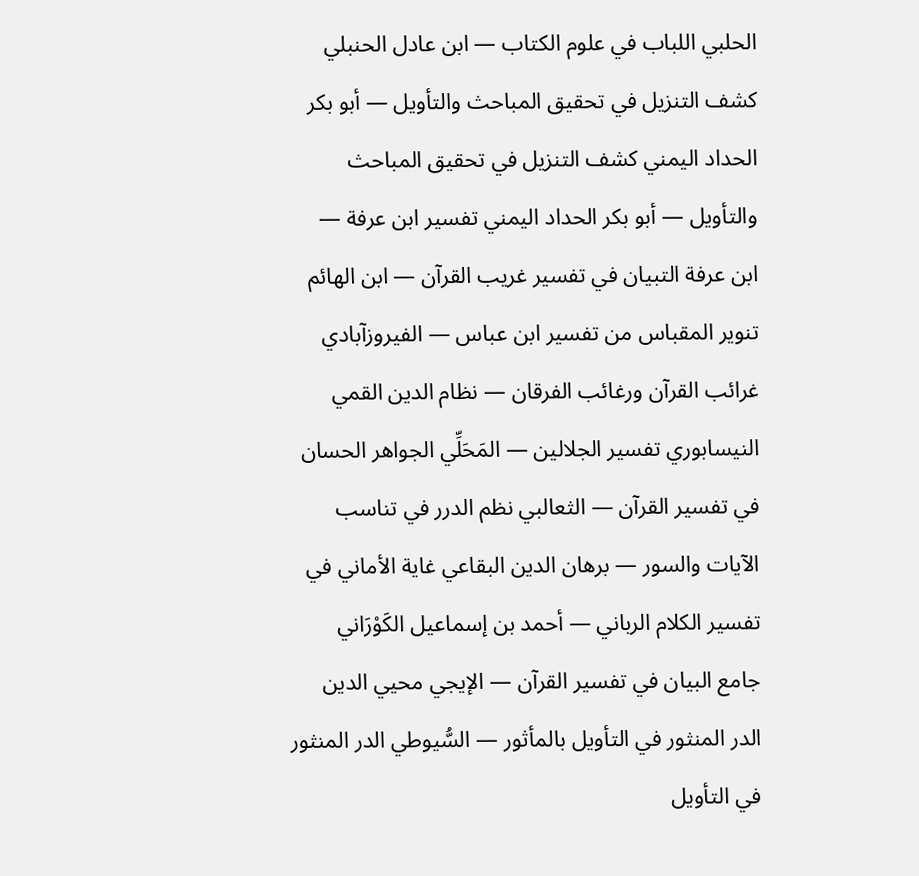الحلبي اللباب في علوم الكتاب — ابن عادل الحنبلي كشف التنزيل في تحقيق المباحث والتأويل — أبو بكر الحداد اليمني كشف التنزيل في تحقيق المباحث والتأويل — أبو بكر الحداد اليمني تفسير ابن عرفة — ابن عرفة التبيان في تفسير غريب القرآن — ابن الهائم تنوير المقباس من تفسير ابن عباس — الفيروزآبادي غرائب القرآن ورغائب الفرقان — نظام الدين القمي النيسابوري تفسير الجلالين — المَحَلِّي الجواهر الحسان في تفسير القرآن — الثعالبي نظم الدرر في تناسب الآيات والسور — برهان الدين البقاعي غاية الأماني في تفسير الكلام الرباني — أحمد بن إسماعيل الكَوْرَاني جامع البيان في تفسير القرآن — الإيجي محيي الدين الدر المنثور في التأويل بالمأثور — السُّيوطي الدر المنثور في التأويل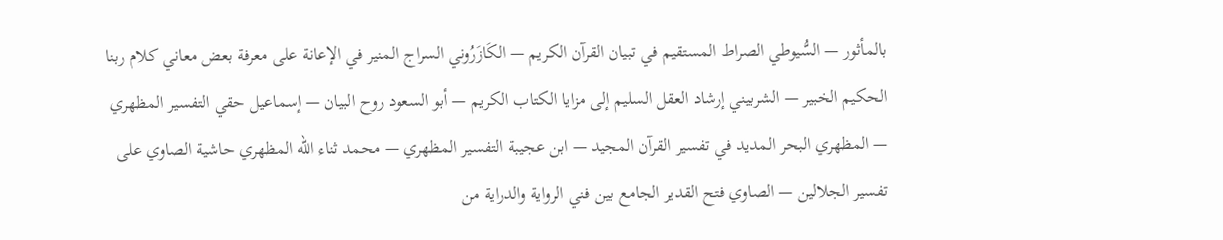بالمأثور — السُّيوطي الصراط المستقيم في تبيان القرآن الكريم — الكَازَرُوني السراج المنير في الإعانة على معرفة بعض معاني كلام ربنا الحكيم الخبير — الشربيني إرشاد العقل السليم إلى مزايا الكتاب الكريم — أبو السعود روح البيان — إسماعيل حقي التفسير المظهري — المظهري البحر المديد في تفسير القرآن المجيد — ابن عجيبة التفسير المظهري — محمد ثناء الله المظهري حاشية الصاوي على تفسير الجلالين — الصاوي فتح القدير الجامع بين فني الرواية والدراية من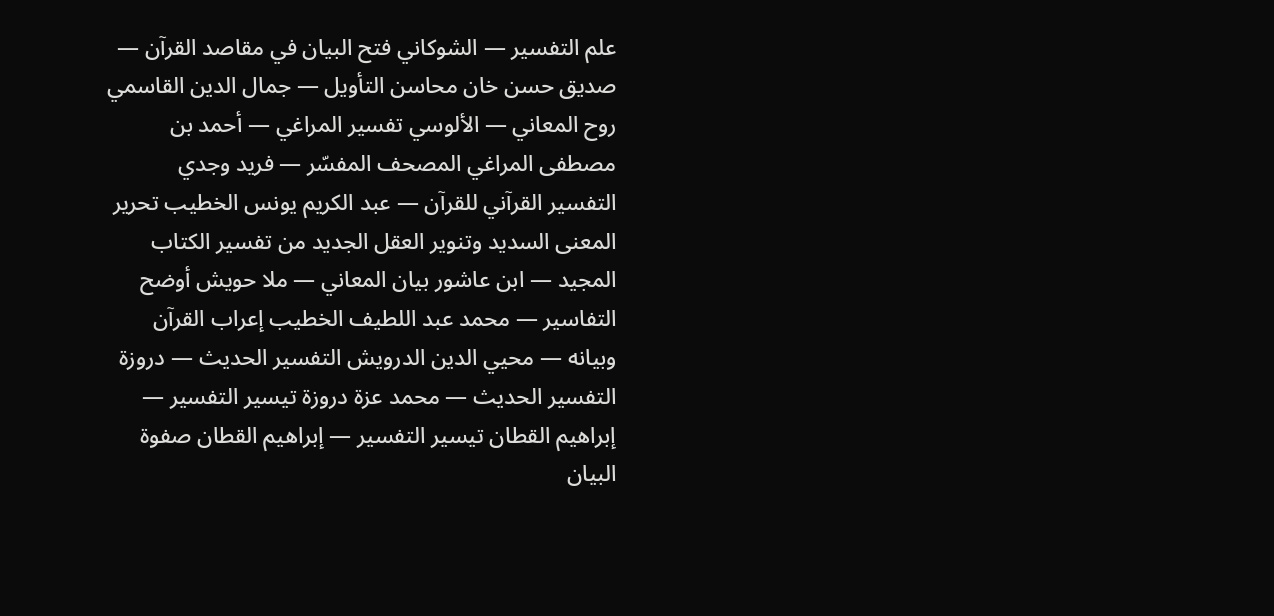علم التفسير — الشوكاني فتح البيان في مقاصد القرآن — صديق حسن خان محاسن التأويل — جمال الدين القاسمي روح المعاني — الألوسي تفسير المراغي — أحمد بن مصطفى المراغي المصحف المفسّر — فريد وجدي التفسير القرآني للقرآن — عبد الكريم يونس الخطيب تحرير المعنى السديد وتنوير العقل الجديد من تفسير الكتاب المجيد — ابن عاشور بيان المعاني — ملا حويش أوضح التفاسير — محمد عبد اللطيف الخطيب إعراب القرآن وبيانه — محيي الدين الدرويش التفسير الحديث — دروزة التفسير الحديث — محمد عزة دروزة تيسير التفسير — إبراهيم القطان تيسير التفسير — إبراهيم القطان صفوة البيان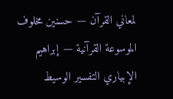لمعاني القرآن — حسنين مخلوف الموسوعة القرآنية — إبراهيم الإبياري التفسير الوسيط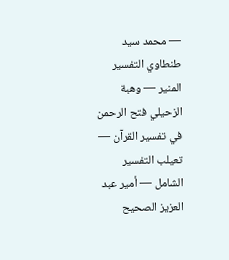— محمد سيد طنطاوي التفسير المنير — وهبة الزحيلي فتح الرحمن في تفسير القرآن — تعيلب التفسير الشامل — أمير عبد العزيز الصحيح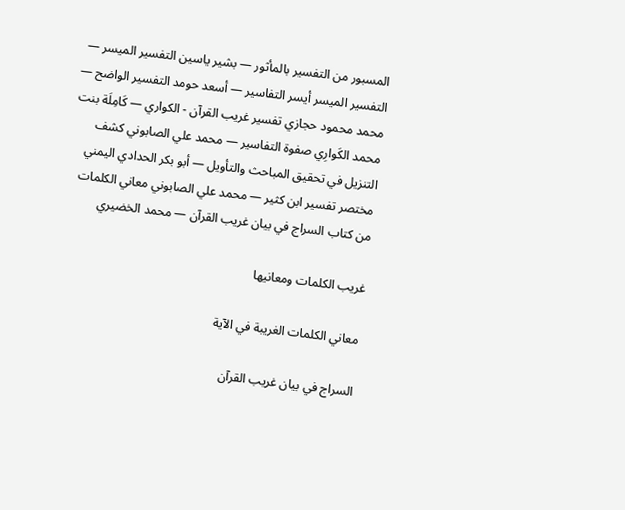المسبور من التفسير بالمأثور — بشير ياسين التفسير الميسر — التفسير الميسر أيسر التفاسير — أسعد حومد التفسير الواضح — محمد محمود حجازي تفسير غريب القرآن - الكواري — كَامِلَة بنت محمد الكَوارِي صفوة التفاسير — محمد علي الصابوني كشف التنزيل في تحقيق المباحث والتأويل — أبو بكر الحدادي اليمني مختصر تفسير ابن كثير — محمد علي الصابوني معاني الكلمات من كتاب السراج في بيان غريب القرآن — محمد الخضيري

غريب الكلمات ومعانيها

معاني الكلمات الغريبة في الآية

السراج في بيان غريب القرآن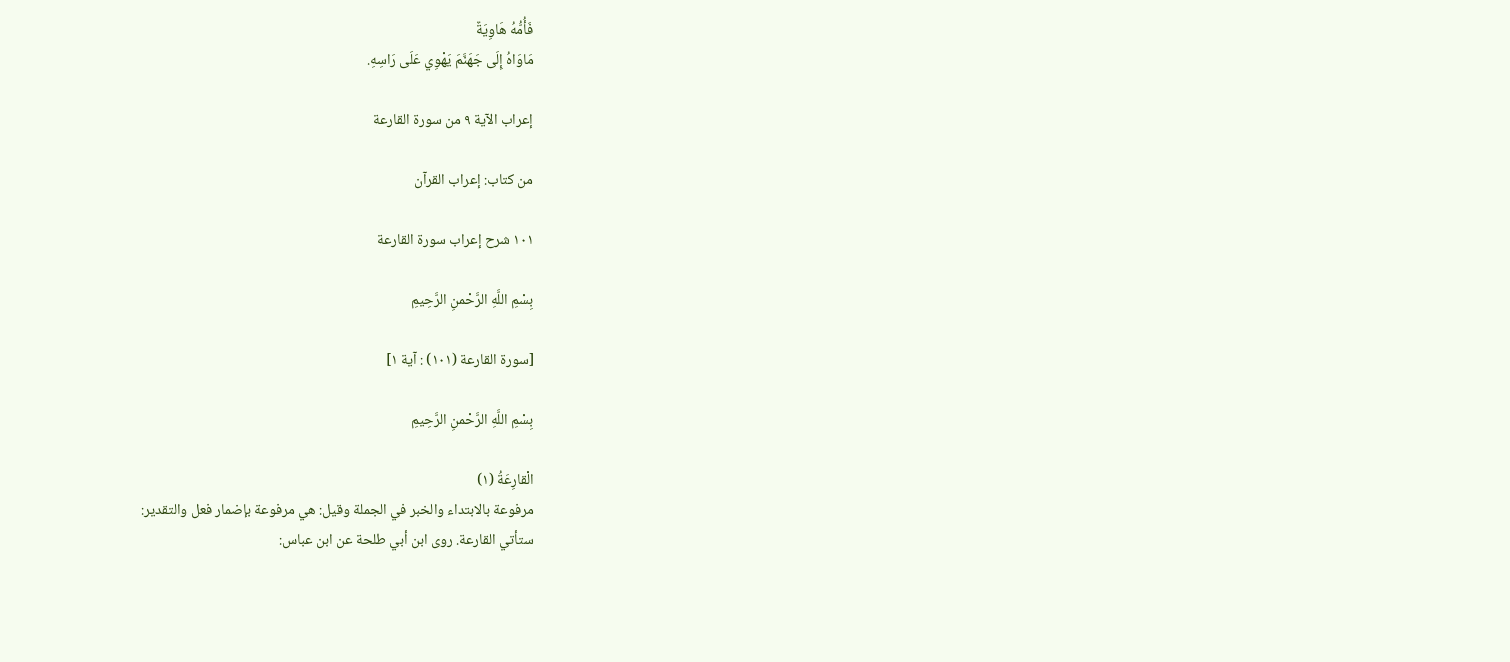فَأُمُّهُ هَاوِيَةٌ
مَاوَاهُ إِلَى جَهَنَّمَ يَهْوِي عَلَى رَاسِهِ.

إعراب الآية ٩ من سورة القارعة

من كتاب: إعراب القرآن

١٠١ شرح إعراب سورة القارعة

بِسْمِ اللَّهِ الرَّحْمنِ الرَّحِيمِ

[سورة القارعة (١٠١) : آية ١]

بِسْمِ اللَّهِ الرَّحْمنِ الرَّحِيمِ

الْقارِعَةُ (١)
مرفوعة بالابتداء والخبر في الجملة وقيل: هي مرفوعة بإضمار فعل والتقدير:
ستأتي القارعة. روى ابن أبي طلحة عن ابن عباس: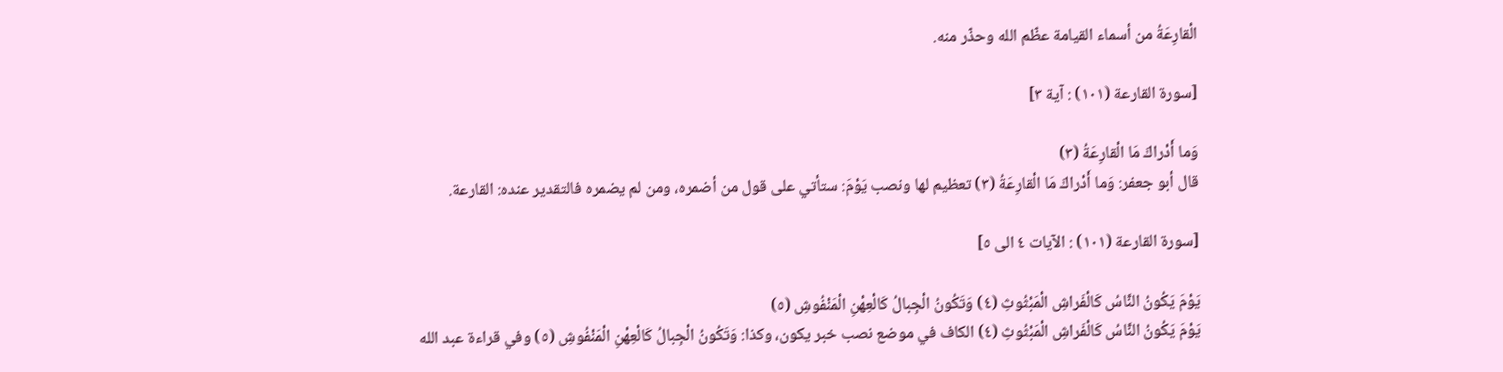الْقارِعَةُ من أسماء القيامة عظّم الله وحذّر منه.

[سورة القارعة (١٠١) : آية ٣]

وَما أَدْراكَ مَا الْقارِعَةُ (٣)
قال أبو جعفر: وَما أَدْراكَ مَا الْقارِعَةُ (٣) تعظيم لها ونصب يَوْمَ: ستأتي على قول من أضمره، ومن لم يضمره فالتقدير عنده: القارعة.

[سورة القارعة (١٠١) : الآيات ٤ الى ٥]

يَوْمَ يَكُونُ النَّاسُ كَالْفَراشِ الْمَبْثُوثِ (٤) وَتَكُونُ الْجِبالُ كَالْعِهْنِ الْمَنْفُوشِ (٥)
يَوْمَ يَكُونُ النَّاسُ كَالْفَراشِ الْمَبْثُوثِ (٤) الكاف في موضع نصب خبر يكون، وكذا: وَتَكُونُ الْجِبالُ كَالْعِهْنِ الْمَنْفُوشِ (٥) وفي قراءة عبد الله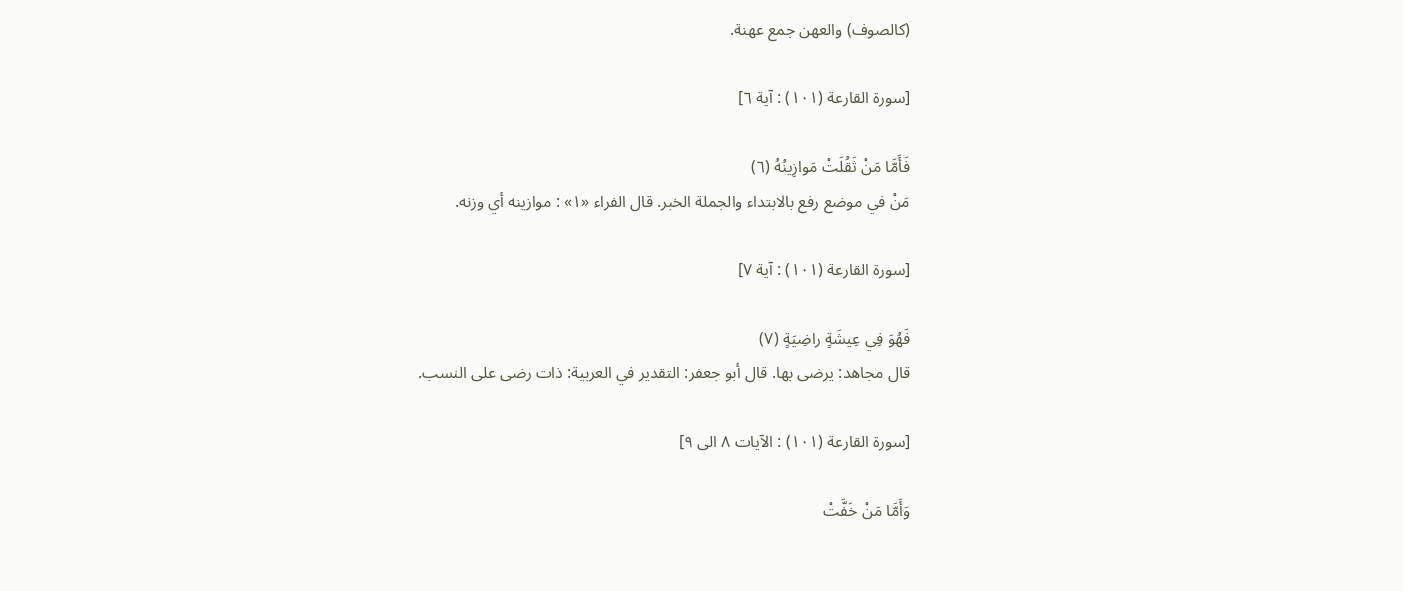(كالصوف) والعهن جمع عهنة.

[سورة القارعة (١٠١) : آية ٦]

فَأَمَّا مَنْ ثَقُلَتْ مَوازِينُهُ (٦)
مَنْ في موضع رفع بالابتداء والجملة الخبر. قال الفراء «١» : موازينه أي وزنه.

[سورة القارعة (١٠١) : آية ٧]

فَهُوَ فِي عِيشَةٍ راضِيَةٍ (٧)
قال مجاهد: يرضى بها. قال أبو جعفر: التقدير في العربية: ذات رضى على النسب.

[سورة القارعة (١٠١) : الآيات ٨ الى ٩]

وَأَمَّا مَنْ خَفَّتْ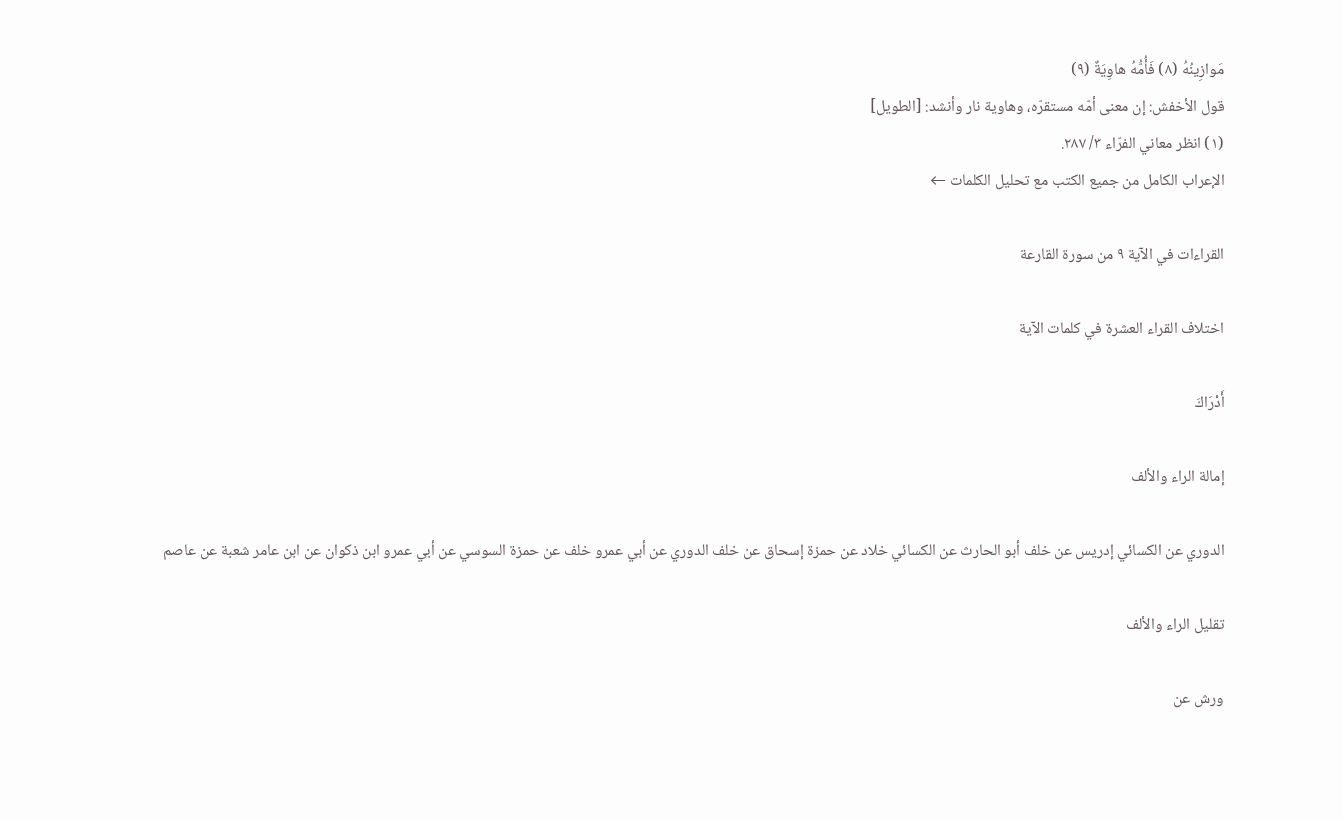مَوازِينُهُ (٨) فَأُمُّهُ هاوِيَةٌ (٩)
قول الأخفش: إن معنى أمّه مستقرّه، وهاوية نار وأنشد: [الطويل]
(١) انظر معاني الفرّاء ٣/ ٢٨٧.
الإعراب الكامل من جميع الكتب مع تحليل الكلمات ←

القراءات في الآية ٩ من سورة القارعة

اختلاف القراء العشرة في كلمات الآية

أَدْرَاكَ

إمالة الراء والألف

الدوري عن الكسائي إدريس عن خلف أبو الحارث عن الكسائي خلاد عن حمزة إسحاق عن خلف الدوري عن أبي عمرو خلف عن حمزة السوسي عن أبي عمرو ابن ذكوان عن ابن عامر شعبة عن عاصم

تقليل الراء والألف

ورش عن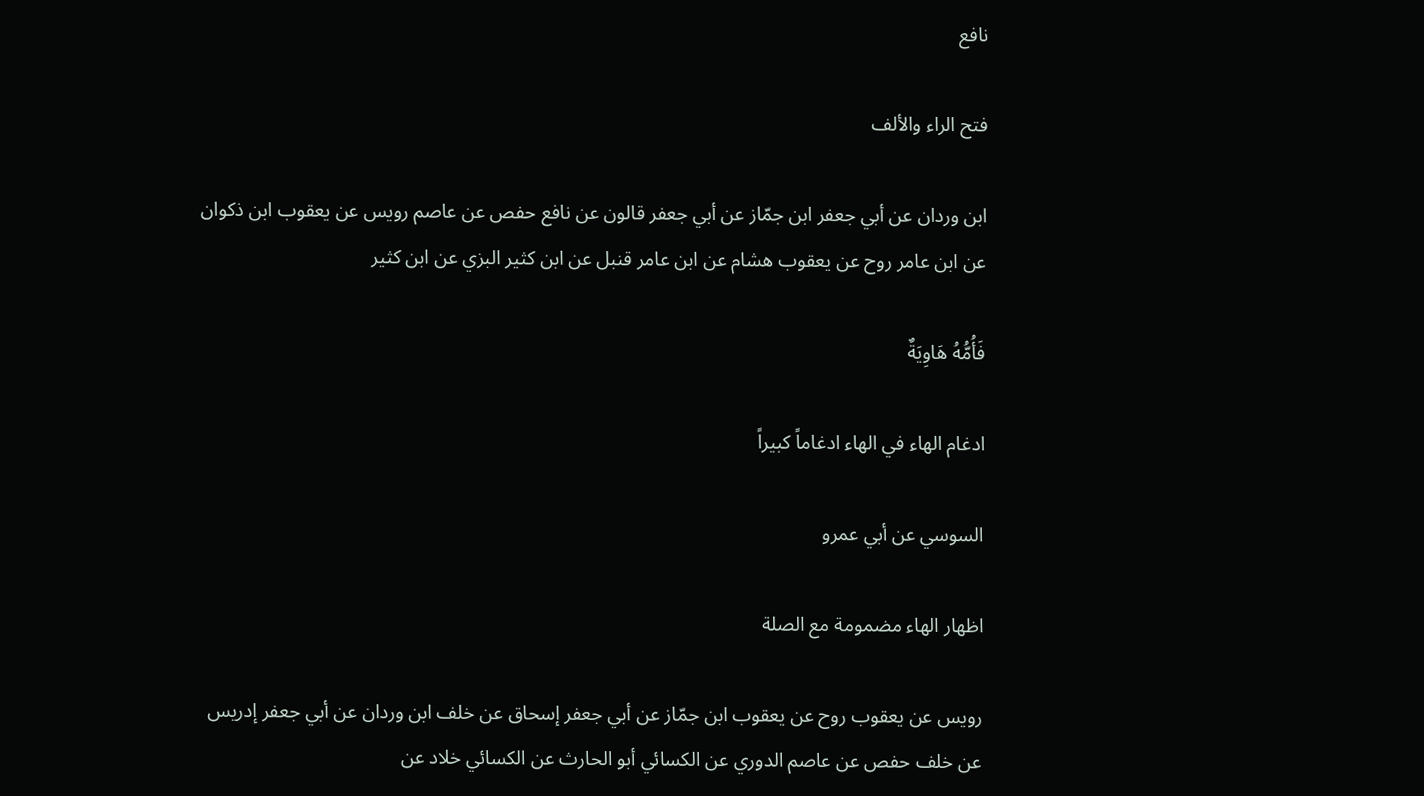نافع

فتح الراء والألف

ابن وردان عن أبي جعفر ابن جمّاز عن أبي جعفر قالون عن نافع حفص عن عاصم رويس عن يعقوب ابن ذكوان عن ابن عامر روح عن يعقوب هشام عن ابن عامر قنبل عن ابن كثير البزي عن ابن كثير

فَأُمُّهُ هَاوِيَةٌ

ادغام الهاء في الهاء ادغاماً كبيراً

السوسي عن أبي عمرو

اظهار الهاء مضمومة مع الصلة

رويس عن يعقوب روح عن يعقوب ابن جمّاز عن أبي جعفر إسحاق عن خلف ابن وردان عن أبي جعفر إدريس عن خلف حفص عن عاصم الدوري عن الكسائي أبو الحارث عن الكسائي خلاد عن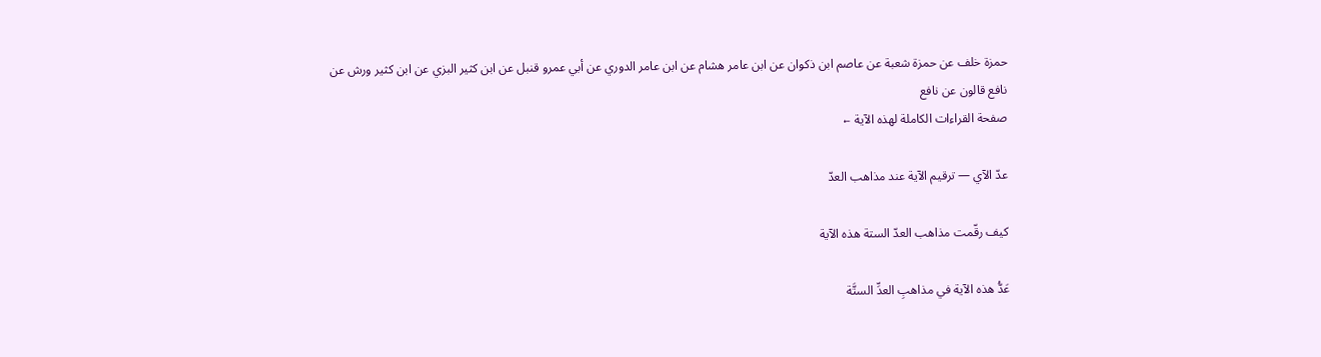حمزة خلف عن حمزة شعبة عن عاصم ابن ذكوان عن ابن عامر هشام عن ابن عامر الدوري عن أبي عمرو قنبل عن ابن كثير البزي عن ابن كثير ورش عن نافع قالون عن نافع
صفحة القراءات الكاملة لهذه الآية ←

عدّ الآي — ترقيم الآية عند مذاهب العدّ

كيف رقّمت مذاهب العدّ الستة هذه الآية

عَدُّ هذه الآية في مذاهبِ العدِّ الستَّة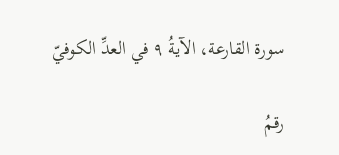سورة القارعة، الآيةُ ٩ في العدِّ الكوفيّ

رقمُ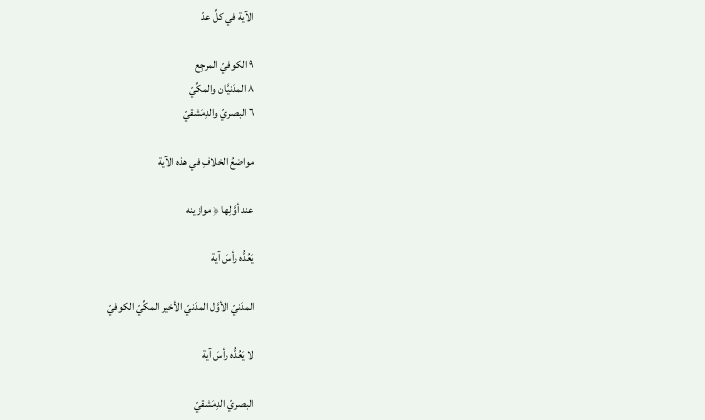الآية في كلِّ عدّ

٩ الكوفيّ المرجِع
٨ المدَنيَّان والمكِّيّ
٦ البصريّ والدِمَشقيّ

مواضعُ الخلافِ في هذه الآية

عند أوَّلِها ﴿ موازينه

يَعُدُّه رأسَ آية

المدَنيّ الأوَّل المدَنيّ الأخير المكِّيّ الكوفيّ

لا يَعُدُّه رأسَ آية

البصريّ الدِمَشقيّ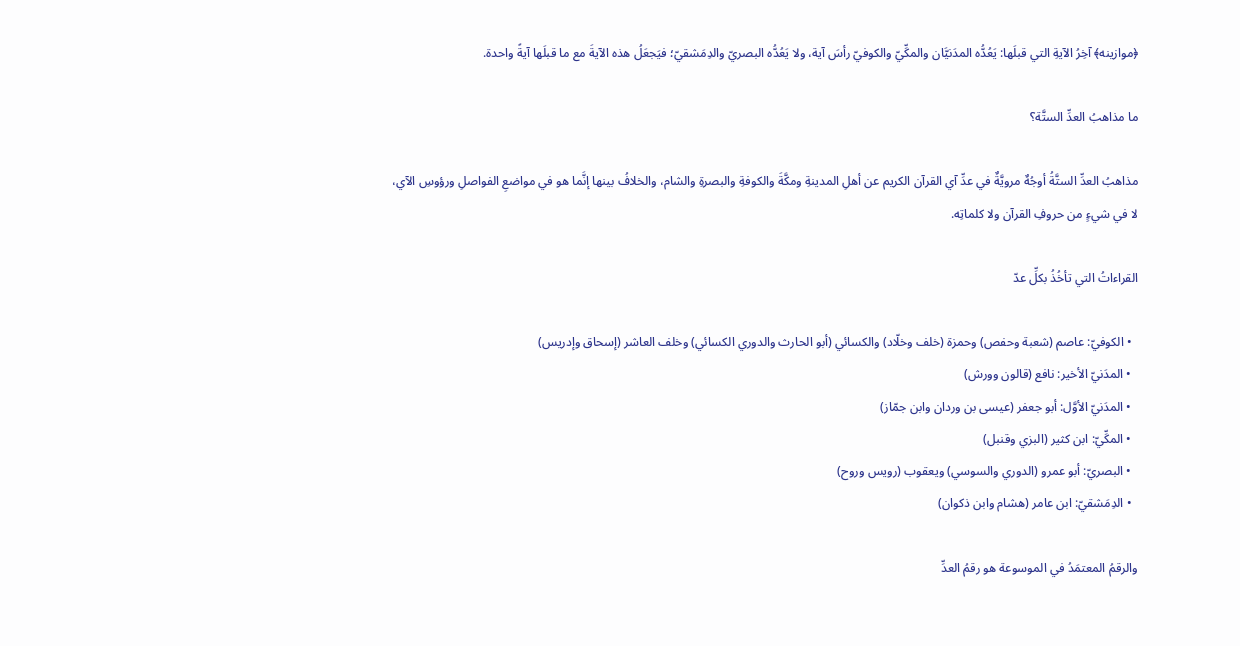﴿موازينه﴾ آخِرُ الآيةِ التي قبلَها: يَعُدُّه المدَنيَّان والمكِّيّ والكوفيّ رأسَ آية، ولا يَعُدُّه البصريّ والدِمَشقيّ؛ فيَجعَلُ هذه الآيةَ مع ما قبلَها آيةً واحدة.

ما مذاهبُ العدِّ الستَّة؟

مذاهبُ العدِّ الستَّةُ أوجُهٌ مرويَّةٌ في عدِّ آي القرآن الكريم عن أهلِ المدينةِ ومكَّةَ والكوفةِ والبصرةِ والشام، والخلافُ بينها إنَّما هو في مواضعِ الفواصلِ ورؤوسِ الآي، لا في شيءٍ من حروفِ القرآن ولا كلماتِه.

القراءاتُ التي تأخُذُ بكلِّ عدّ

  • الكوفيّ: عاصم (شعبة وحفص) وحمزة (خلف وخلّاد) والكسائي (أبو الحارث والدوري الكسائي) وخلف العاشر (إسحاق وإدريس)
  • المدَنيّ الأخير: نافع (قالون وورش)
  • المدَنيّ الأوَّل: أبو جعفر (عيسى بن وردان وابن جمّاز)
  • المكِّيّ: ابن كثير (البزي وقنبل)
  • البصريّ: أبو عمرو (الدوري والسوسي) ويعقوب (رويس وروح)
  • الدِمَشقيّ: ابن عامر (هشام وابن ذكوان)

والرقمُ المعتمَدُ في الموسوعة هو رقمُ العدِّ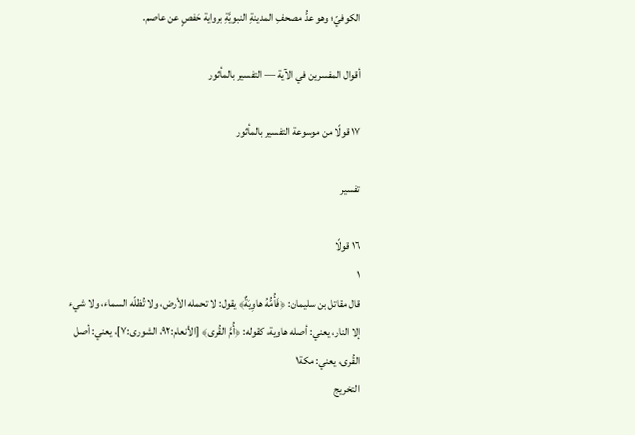الكوفيّ؛ وهو عدُّ مصحفِ المدينةِ النبويَّةِ برواية حَفصٍ عن عاصم.

أقوال المفسرين في الآية — التفسير بالمأثور

١٧ قولًا من موسوعة التفسير بالمأثور

تفسير

١٦ قولًا
١
قال مقاتل بن سليمان: ﴿فَأُمُّهُ هاوِيَةٌ﴾ يقول: لا تحمله الأرض، ولا تُظلّه السماء، ولا شيء إلا النار، يعني: أصله هاوية، كقوله: ﴿أُمَّ القُرى﴾ [الأنعام:٩٢، الشورى:٧]، يعني: أصل القُرى، يعني: مكة١
التخريج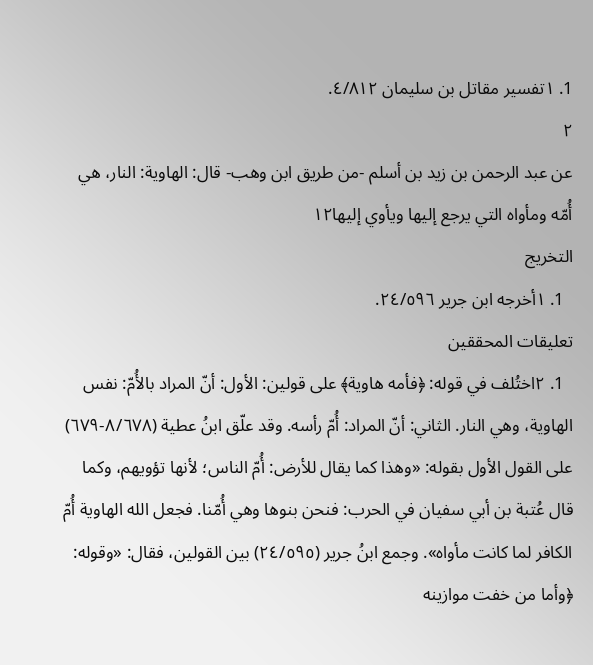1. ١تفسير مقاتل بن سليمان ٤/٨١٢.
٢
عن عبد الرحمن بن زيد بن أسلم -من طريق ابن وهب- قال: الهاوية: النار، هي أُمّه ومأواه التي يرجع إليها ويأوي إليها١٢
التخريج
  1. ١أخرجه ابن جرير ٢٤/٥٩٦.
تعليقات المحققين
  1. ٢اختُلف في قوله: ﴿فأمه هاوية﴾ على قولين: الأول: أنّ المراد بالأُمّ: نفس الهاوية، وهي النار. الثاني: أنّ المراد: أُمّ رأسه. وقد علّق ابنُ عطية (٨/٦٧٨-٦٧٩) على القول الأول بقوله: «وهذا كما يقال للأرض: أُمّ الناس؛ لأنها تؤويهم، وكما قال عُتبة بن أبي سفيان في الحرب: فنحن بنوها وهي أُمّنا. فجعل الله الهاوية أُمّ الكافر لما كانت مأواه». وجمع ابنُ جرير (٢٤/٥٩٥) بين القولين، فقال: «وقوله: ﴿وأما من خفت موازينه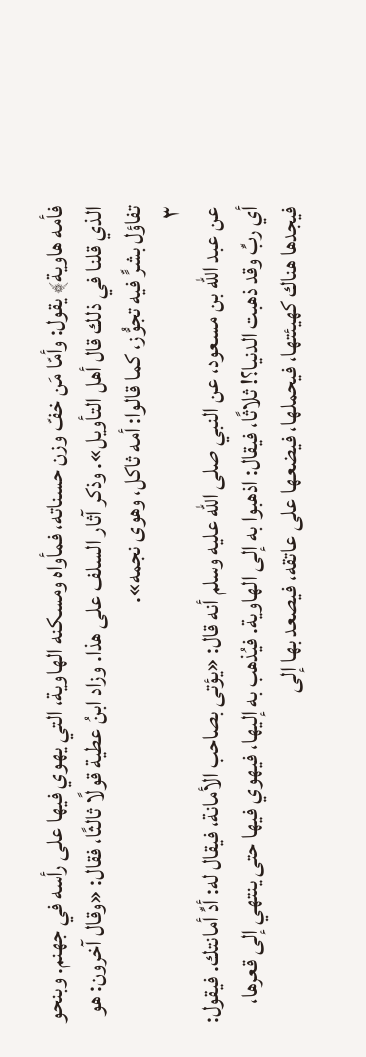فأمه هاوية﴾ يقول: وأمّا مَن خفّ وزن حسناته، فمأواه ومسكنه الهاوية، التي يهوي فيها على رأسه في جهنم. وبنحو الذي قلنا في ذلك قال أهل التأويل». وذكر آثار السلف على هذا. وزاد ابنُ عطية قولًا ثالثًا، فقال: «وقال آخرون: هو تفاؤل بشرٍّ فيه تجوُّز، كما قالوا: أمه ثاكل، وهوى نجمه».
٣
عن عبد الله بن مسعود، عن النبي صلى الله عليه وسلم أنه قال: «يؤتى بصاحب الأمانة، فيقال له: أدِّ أمانتك. فيقول: أي ربِّ وقد ذهبت الدنيا؟! ثلاثًا، فيقال: اذهبوا به إلى الهاوية. فيُذهب به إليها، فيهوي فيها حتى ينتهي إلى قعرها، فيجدها هناك كهيئتها، فيحملها، فيضعها على عاتقه، فيصعد بها إلى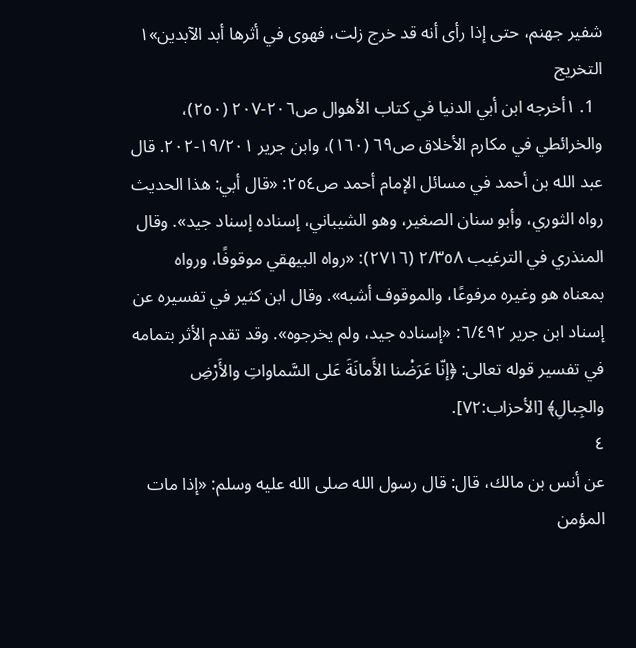شفير جهنم، حتى إذا رأى أنه قد خرج زلت، فهوى في أثرها أبد الآبدين»١
التخريج
  1. ١أخرجه ابن أبي الدنيا في كتاب الأهوال ص٢٠٦-٢٠٧ (٢٥٠)، والخرائطي في مكارم الأخلاق ص٦٩ (١٦٠)، وابن جرير ١٩/٢٠١-٢٠٢. قال عبد الله بن أحمد في مسائل الإمام أحمد ص٢٥٤: «قال أبي: هذا الحديث رواه الثوري، وأبو سنان الصغير، وهو الشيباني، إسناده إسناد جيد». وقال المنذري في الترغيب ٢/٣٥٨ (٢٧١٦): «رواه البيهقي موقوفًا، ورواه بمعناه هو وغيره مرفوعًا، والموقوف أشبه». وقال ابن كثير في تفسيره عن إسناد ابن جرير ٦/٤٩٢: «إسناده جيد، ولم يخرجوه». وقد تقدم الأثر بتمامه في تفسير قوله تعالى: ﴿إنّا عَرَضْنا الأَمانَةَ عَلى السَّماواتِ والأَرْضِ والجِبالِ﴾ [الأحزاب:٧٢].
٤
عن أنس بن مالك، قال: قال رسول الله صلى الله عليه وسلم: «إذا مات المؤمن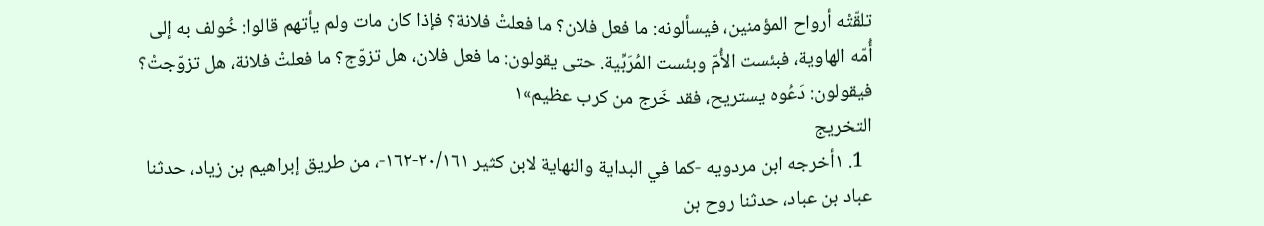تلقّتْه أرواح المؤمنين، فيسألونه: ما فعل فلان؟ ما فعلتْ فلانة؟ فإذا كان مات ولم يأتهم قالوا: خُولف به إلى أُمّه الهاوية، فبئست الأُمّ وبئست المُرَبِّية. حتى يقولون: ما فعل فلان، هل تزوّج؟ ما فعلتْ فلانة، هل تزوّجتْ؟ فيقولون: دَعُوه يستريح، فقد خَرج من كرب عظيم»١
التخريج
  1. ١أخرجه ابن مردويه -كما في البداية والنهاية لابن كثير ٢٠/١٦١-١٦٢-، من طريق إبراهيم بن زياد، حدثنا عباد بن عباد، حدثنا روح بن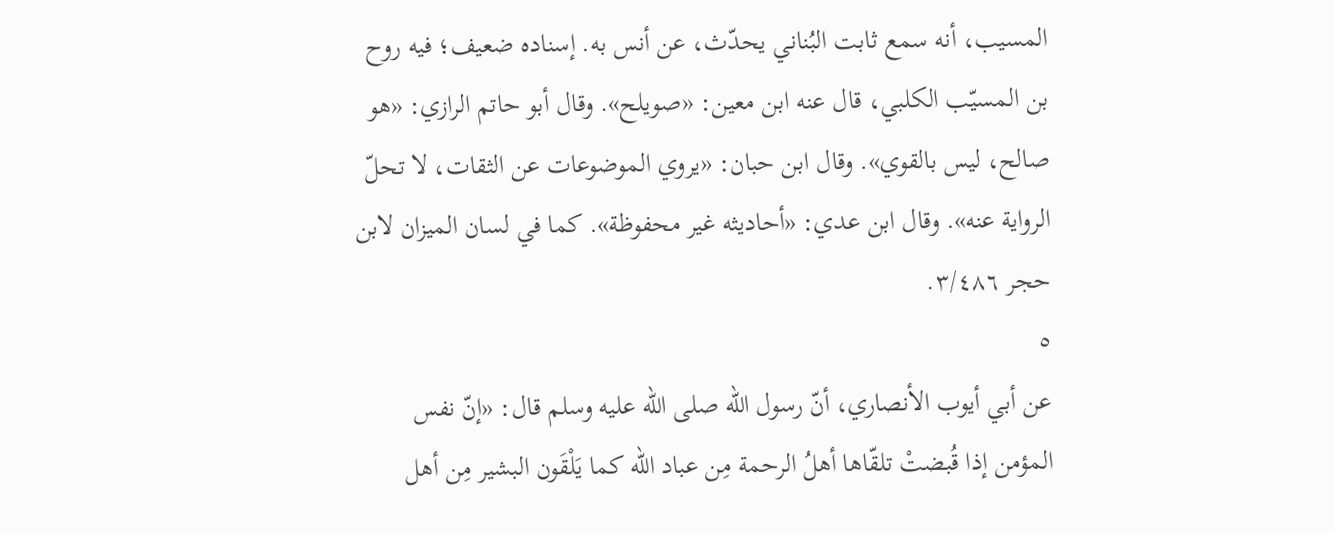المسيب، أنه سمع ثابت البُناني يحدّث، عن أنس به. إسناده ضعيف؛ فيه روح بن المسيّب الكلبي، قال عنه ابن معين: «صويلح». وقال أبو حاتم الرازي: «هو صالح، ليس بالقوي». وقال ابن حبان: «يروي الموضوعات عن الثقات، لا تحلّ الرواية عنه». وقال ابن عدي: «أحاديثه غير محفوظة». كما في لسان الميزان لابن حجر ٣/٤٨٦.
٥
عن أبي أيوب الأنصاري، أنّ رسول الله صلى الله عليه وسلم قال: «إنّ نفس المؤمن إذا قُبضتْ تلقّاها أهلُ الرحمة مِن عباد الله كما يَلْقَون البشير مِن أهل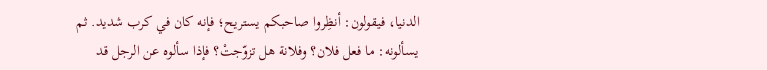الدنيا، فيقولون: أنظِروا صاحبكم يستريح؛ فإنه كان في كرب شديد. ثم يسألونه: ما فعل فلان؟ وفلانة هل تزوّجتْ؟ فإذا سألوه عن الرجل قد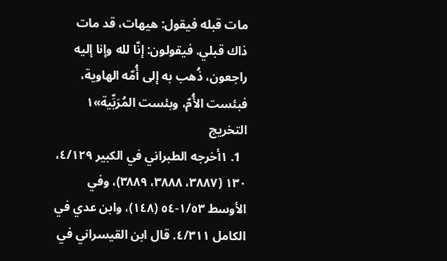مات قبله فيقول: هيهات، قد مات ذاك قبلي. فيقولون: إنّا لله وإنا إليه راجعون، ذُهب به إلى أُمّه الهاوية، فبئست الأُمّ، وبئست المُرَبِّية»١
التخريج
  1. ١أخرجه الطبراني في الكبير ٤/١٢٩، ١٣٠ (٣٨٨٧، ٣٨٨٨، ٣٨٨٩)، وفي الأوسط ١/٥٣-٥٤ (١٤٨)، وابن عدي في الكامل ٤/٣١١. قال ابن القيسراني في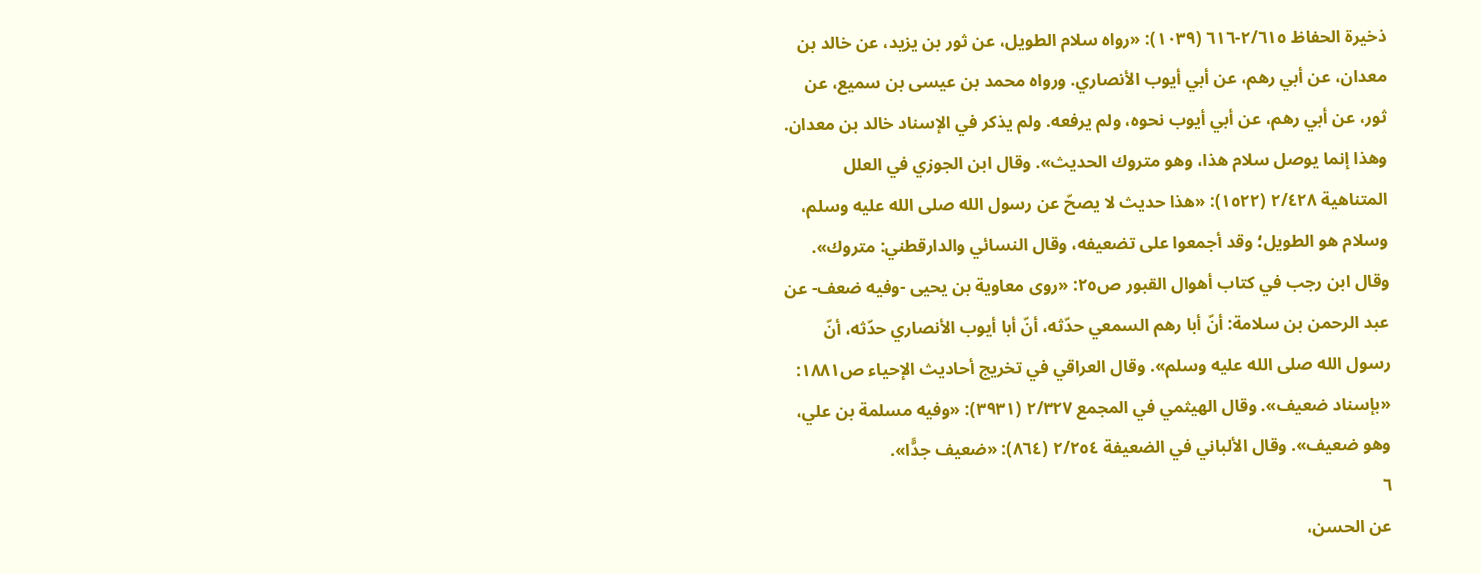ذخيرة الحفاظ ٢/٦١٥-٦١٦ (١٠٣٩): «رواه سلام الطويل، عن ثور بن يزيد، عن خالد بن معدان، عن أبي رهم، عن أبي أيوب الأنصاري. ورواه محمد بن عيسى بن سميع، عن ثور، عن أبي رهم، عن أبي أيوب نحوه، ولم يرفعه. ولم يذكر في الإسناد خالد بن معدان. وهذا إنما يوصل سلام هذا، وهو متروك الحديث». وقال ابن الجوزي في العلل المتناهية ٢/٤٢٨ (١٥٢٢): «هذا حديث لا يصحّ عن رسول الله صلى الله عليه وسلم، وسلام هو الطويل؛ وقد أجمعوا على تضعيفه، وقال النسائي والدارقطني: متروك». وقال ابن رجب في كتاب أهوال القبور ص٢٥: «روى معاوية بن يحيى -وفيه ضعف- عن عبد الرحمن بن سلامة: أنّ أبا رهم السمعي حدّثه، أنّ أبا أيوب الأنصاري حدّثه، أنّ رسول الله صلى الله عليه وسلم». وقال العراقي في تخريج أحاديث الإحياء ص١٨٨١: «بإسناد ضعيف». وقال الهيثمي في المجمع ٢/٣٢٧ (٣٩٣١): «وفيه مسلمة بن علي، وهو ضعيف». وقال الألباني في الضعيفة ٢/٢٥٤ (٨٦٤): «ضعيف جدًّا».
٦
عن الحسن،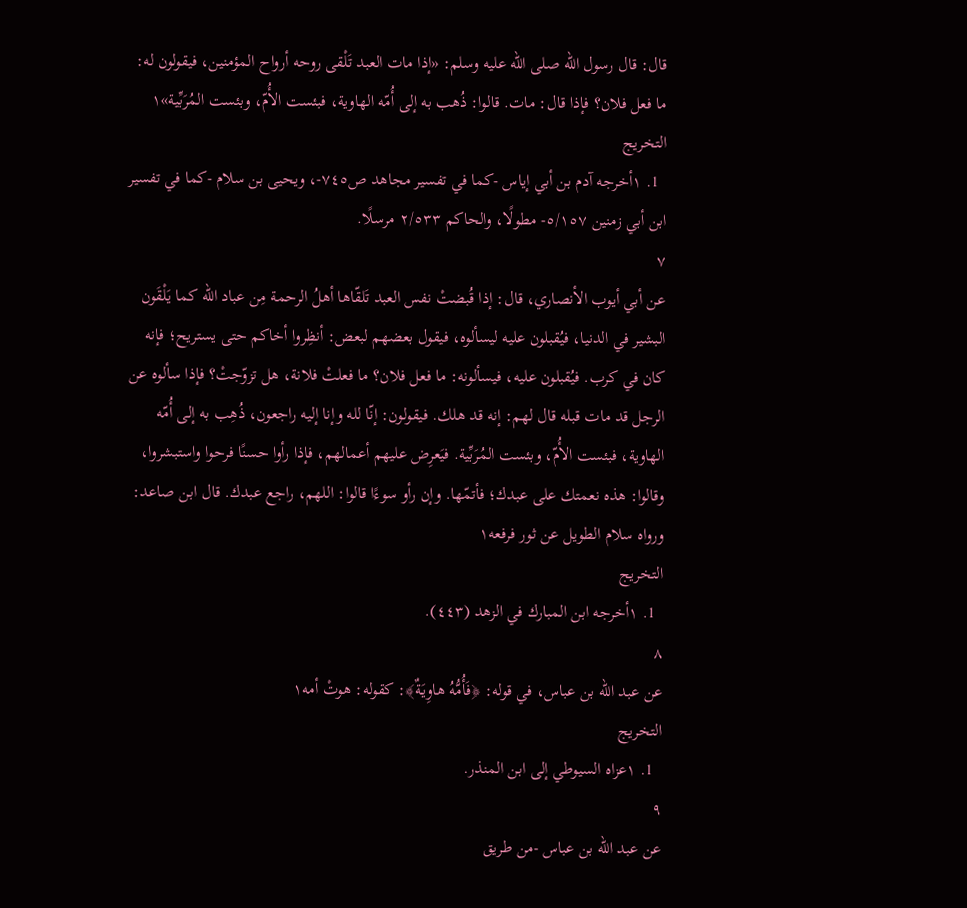قال: قال رسول الله صلى الله عليه وسلم: «إذا مات العبد تَلْقى روحه أرواح المؤمنين، فيقولون له: ما فعل فلان؟ فإذا قال: مات. قالوا: ذُهب به إلى أُمّه الهاوية، فبئست الأُمّ، وبئست المُرَبِّية»١
التخريج
  1. ١أخرجه آدم بن أبي إياس -كما في تفسير مجاهد ص٧٤٥-، ويحيى بن سلام -كما في تفسير ابن أبي زمنين ٥/١٥٧- مطولًا، والحاكم ٢/٥٣٣ مرسلًا.
٧
عن أبي أيوب الأنصاري، قال: إذا قُبضتْ نفس العبد تَلقّاها أهلُ الرحمة مِن عباد الله كما يَلْقَون البشير في الدنيا، فيُقبلون عليه ليسألوه، فيقول بعضهم لبعض: أنظِروا أخاكم حتى يستريح؛ فإنه كان في كرب. فيُقبلون عليه، فيسألونه: ما فعل فلان؟ ما فعلتْ فلانة، هل تزوّجتْ؟ فإذا سألوه عن الرجل قد مات قبله قال لهم: إنه قد هلك. فيقولون: إنّا لله وإنا إليه راجعون، ذُهِب به إلى أُمّه الهاوية، فبئست الأُمّ، وبئست المُرَبِّية. فيَعرِض عليهم أعمالهم، فإذا رأوا حسنًا فرحوا واستبشروا، وقالوا: هذه نعمتك على عبدك؛ فأتمّها. وإن رأو سوءًا قالوا: اللهم، راجع عبدك. قال ابن صاعد: ورواه سلام الطويل عن ثور فرفعه١
التخريج
  1. ١أخرجه ابن المبارك في الزهد (٤٤٣).
٨
عن عبد الله بن عباس، في قوله: ﴿فَأُمُّهُ هاوِيَةٌ﴾: كقوله: هوتْ أمه١
التخريج
  1. ١عزاه السيوطي إلى ابن المنذر.
٩
عن عبد الله بن عباس -من طريق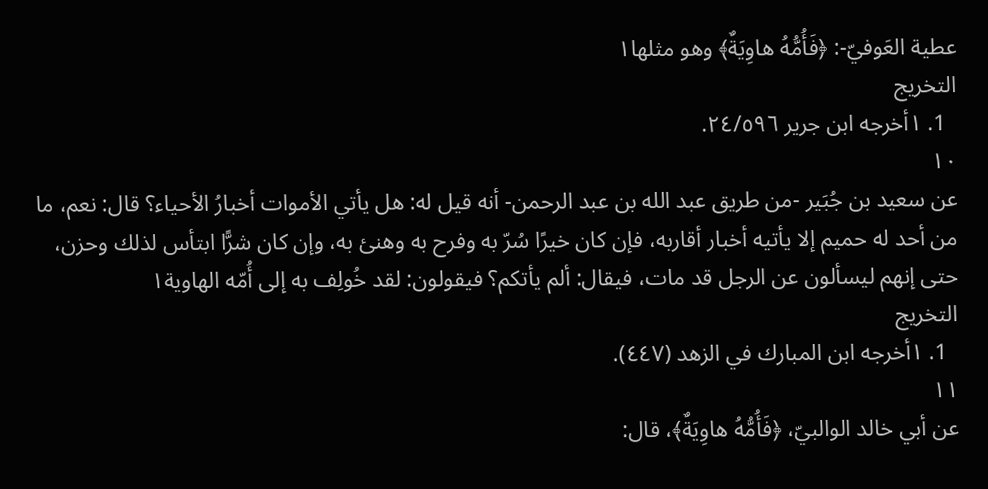عطية العَوفيّ-: ﴿فَأُمُّهُ هاوِيَةٌ﴾ وهو مثلها١
التخريج
  1. ١أخرجه ابن جرير ٢٤/٥٩٦.
١٠
عن سعيد بن جُبَير -من طريق عبد الله بن عبد الرحمن- أنه قيل له: هل يأتي الأموات أخبارُ الأحياء؟ قال: نعم، ما من أحد له حميم إلا يأتيه أخبار أقاربه، فإن كان خيرًا سُرّ به وفرح به وهنئ به، وإن كان شرًّا ابتأس لذلك وحزن، حتى إنهم ليسألون عن الرجل قد مات، فيقال: ألم يأتكم؟ فيقولون: لقد خُولِف به إلى أُمّه الهاوية١
التخريج
  1. ١أخرجه ابن المبارك في الزهد (٤٤٧).
١١
عن أبي خالد الوالبيّ، ﴿فَأُمُّهُ هاوِيَةٌ﴾، قال: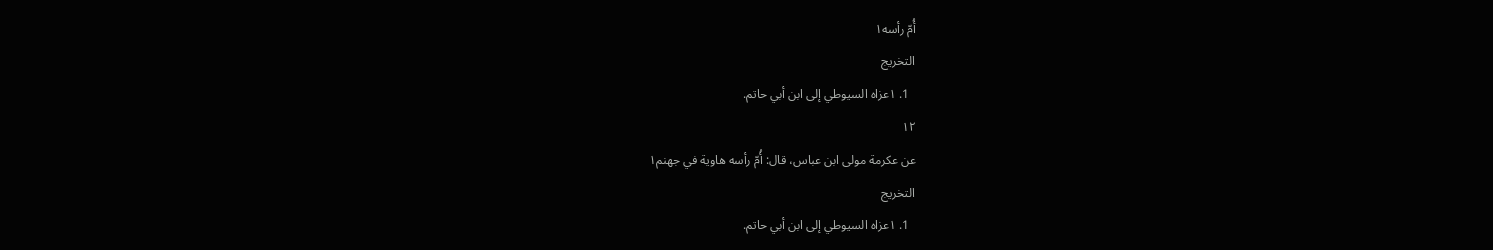أُمّ رأسه١
التخريج
  1. ١عزاه السيوطي إلى ابن أبي حاتم.
١٢
عن عكرمة مولى ابن عباس، قال: أُمّ رأسه هاوية في جهنم١
التخريج
  1. ١عزاه السيوطي إلى ابن أبي حاتم.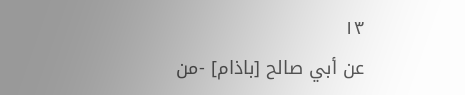١٣
عن أبي صالح [باذام] -من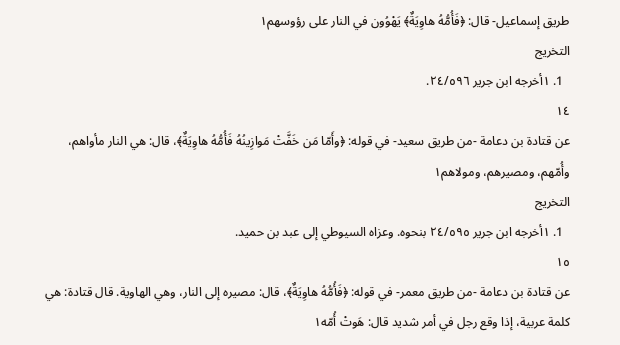طريق إسماعيل- قال: ﴿فَأُمُّهُ هاوِيَةٌ﴾ يَهْوُون في النار على رؤوسهم١
التخريج
  1. ١أخرجه ابن جرير ٢٤/٥٩٦.
١٤
عن قتادة بن دعامة -من طريق سعيد- في قوله: ﴿وأَمّا مَن خَفَّتْ مَوازِينُهُ فَأُمُّهُ هاوِيَةٌ﴾، قال: هي النار مأواهم، وأُمّهم، ومصيرهم، ومولاهم١
التخريج
  1. ١أخرجه ابن جرير ٢٤/٥٩٥ بنحوه. وعزاه السيوطي إلى عبد بن حميد.
١٥
عن قتادة بن دعامة -من طريق معمر- في قوله: ﴿فَأُمُّهُ هاوِيَةٌ﴾، قال: مصيره إلى النار، وهي الهاوية. قال قتادة: هي كلمة عربية، إذا وقع رجل في أمر شديد قال: هَوتْ أُمّه١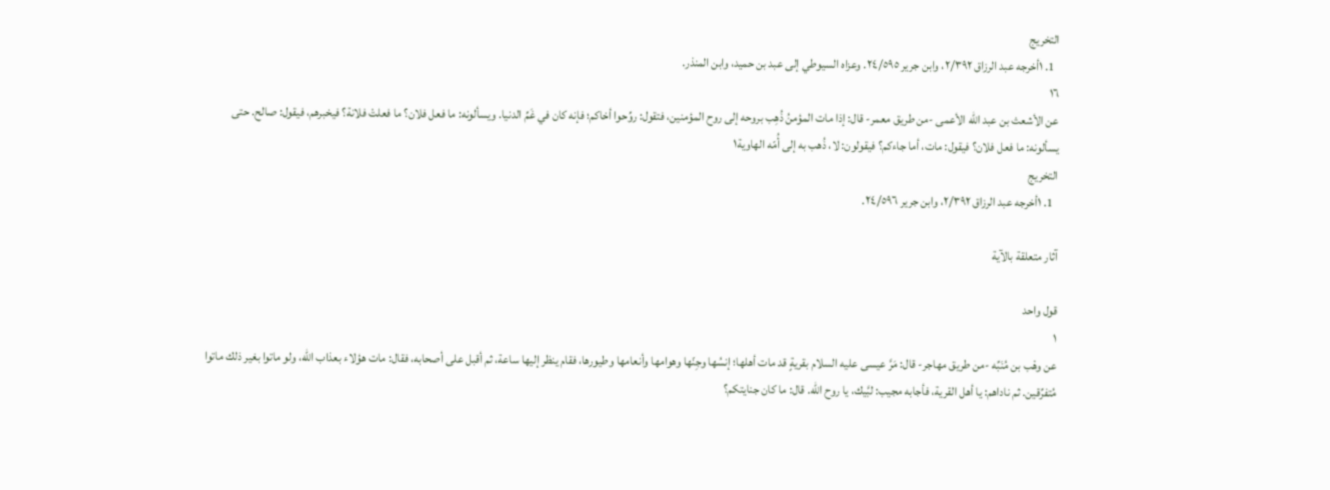التخريج
  1. ١أخرجه عبد الرزاق ٢/٣٩٢، وابن جرير ٢٤/٥٩٥. وعزاه السيوطي إلى عبد بن حميد، وابن المنذر.
١٦
عن الأشعث بن عبد الله الأعمى -من طريق معمر- قال: إذا مات المؤمنُ ذُهِب بروحه إلى روح المؤمنين، فتقول: روِّحوا أخاكم؛ فإنه كان في غَمِّ الدنيا. ويسألونه: ما فعل فلان؟ ما فعلتْ فلانة؟ فيخبرهم، فيقول: صالح. حتى يسألونه: ما فعل فلان؟ فيقول: مات، أما جاءكم؟ فيقولون: لا، ذُهب به إلى أُمّه الهاوية١
التخريج
  1. ١أخرجه عبد الرزاق ٢/٣٩٢، وابن جرير ٢٤/٥٩٦.

آثار متعلقة بالآية

قول واحد
١
عن وهْب بن مُنَبِّه -من طريق مهاجر- قال: مَرَّ عيسى عليه السلام بقريةٍ قد مات أهلها؛ إنسُها وجِنّها وهوامها وأنعامها وطيورها، فقام ينظر إليها ساعة، ثم أقبل على أصحابه، فقال: مات هؤلاء بعذاب الله، ولو ماتوا بغير ذلك ماتوا مُتفرِّقين. ثم ناداهم: يا أهل القرية، فأجابه مجيب: لبَّيك، يا روح الله. قال: ما كان جنايتكم؟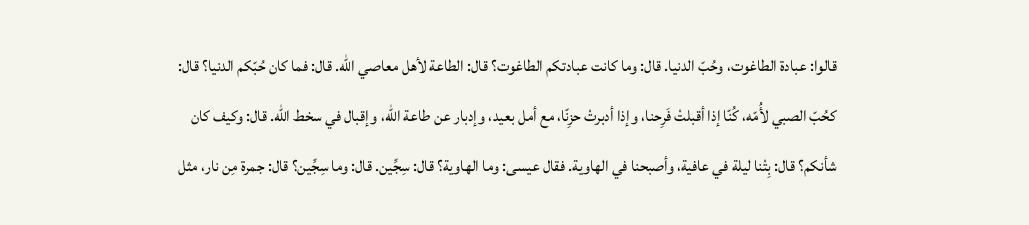قالوا: عبادة الطاغوت، وحُبّ الدنيا. قال: وما كانت عبادتكم الطاغوت؟ قال: الطاعة لأهل معاصي الله. قال: فما كان حُبّكم الدنيا؟ قال: كحُبّ الصبي لأُمّه، كُنّا إذا أقبلتْ فَرِحنا، وإذا أدبرتْ حزِنّا، مع أمل بعيد، وإدبار عن طاعة الله، وإقبال في سخط الله. قال: وكيف كان شأنكم؟ قال: بِتْنا ليلة في عافية، وأصبحنا في الهاوية. فقال عيسى: وما الهاوية؟ قال: سِجِّين. قال: وما سِجِّين؟ قال: جمرة مِن نار، مثل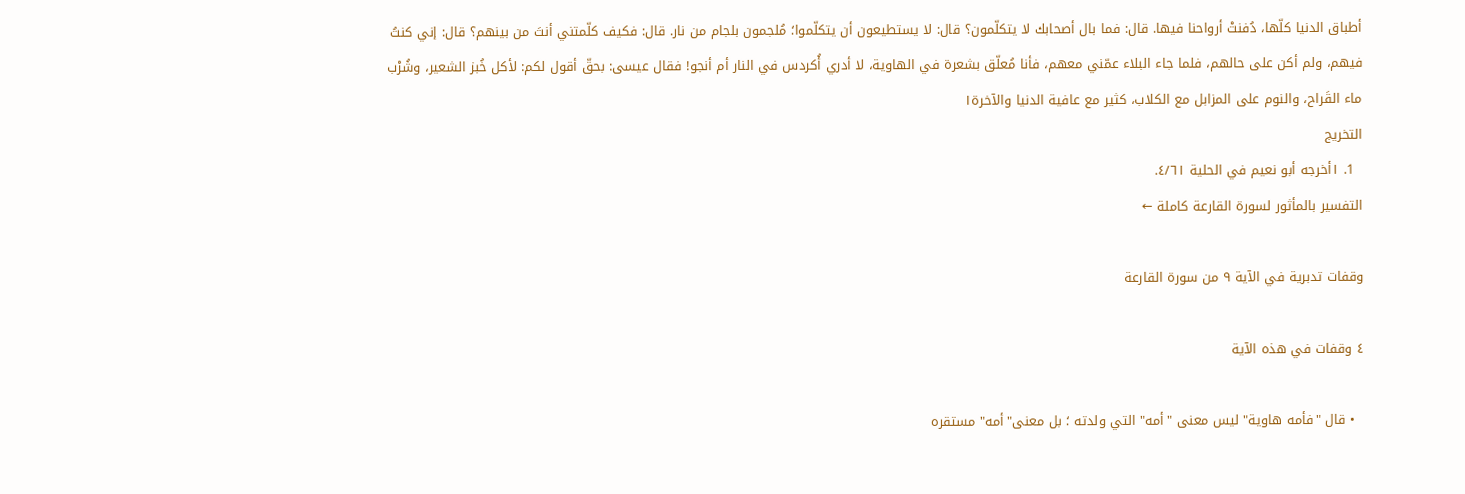أطباق الدنيا كلّها، دُفنتْ أرواحنا فيها. قال: فما بال أصحابك لا يتكلّمون؟ قال: لا يستطيعون أن يتكلّموا؛ مُلجمون بلجام من نار. قال: فكيف كلّمتني أنتَ من بينهم؟ قال: إني كنتُ فيهم، ولم أكن على حالهم، فلما جاء البلاء عمّني معهم، فأنا مُعلّق بشعرة في الهاوية، لا أدري أُكردس في النار أم أنجو! فقال عيسى: بحقّ أقول لكم: لأكل خُبز الشعير، وشُرْب ماء القَراح، والنوم على المزابل مع الكلاب، كثير مع عافية الدنيا والآخرة١
التخريج
  1. ١أخرجه أبو نعيم في الحلية ٤/٦١.
التفسير بالمأثور لسورة القارعة كاملة ←

وقفات تدبرية في الآية ٩ من سورة القارعة

٤ وقفات في هذه الآية

  • قال "فأمه هاوية" ليس معنى "أمه" التي ولدته ؛ بل معنى"أمه" مستقره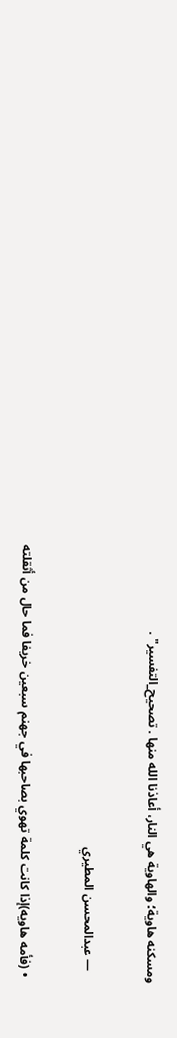ومسكنه هاوية؛ والهاوية هي النار، أعاذنا الله منها . تصحيح_التفسير" .

    — عبدالمحسن المطيري

  • (فأمه هاويه)إذا كانت كلمة تهوي بصاحبها في جهنم سبعين خريفا فما حال من أثقلته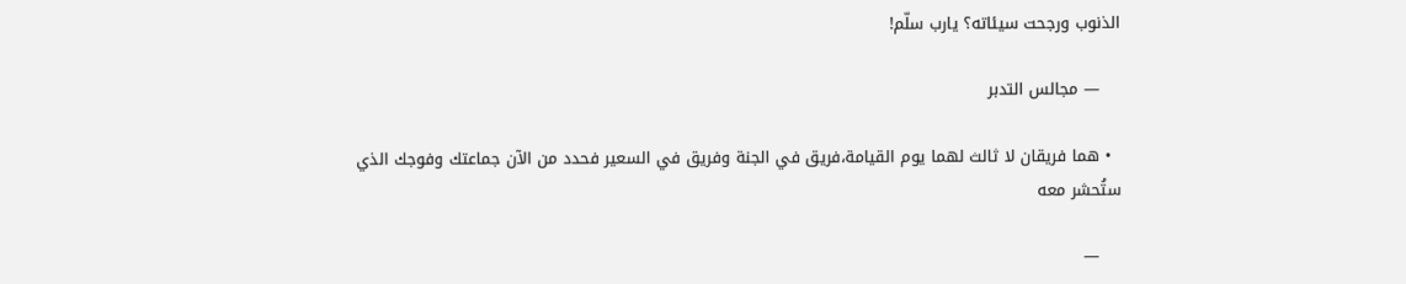الذنوب ورجحت سيئاته؟ يارب سلّم!

    — مجالس التدبر

  • هما فريقان لا ثالث لهما يوم القيامة،فريق في الجنة وفريق في السعير فحدد من الآن جماعتك وفوجك الذي ستُحشر معه

    —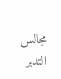مجالس التدبر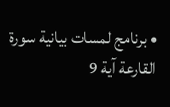• برنامج لمسات بيانية سورة القارعة آية 9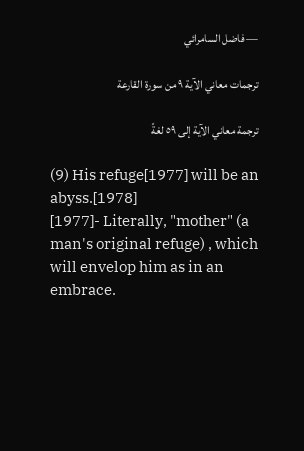— فاضل السامرائي

ترجمات معاني الآية ٩ من سورة القارعة

ترجمة معاني الآية إلى ٥٩ لغةً

(9) His refuge[1977] will be an abyss.[1978]
[1977]- Literally, "mother" (a man's original refuge) , which will envelop him as in an embrace.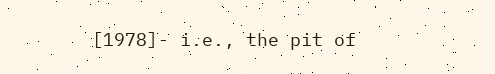[1978]- i.e., the pit of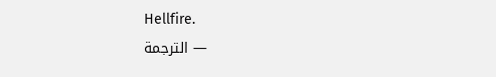Hellfire.
— الترجمة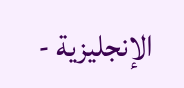الإنجليزية -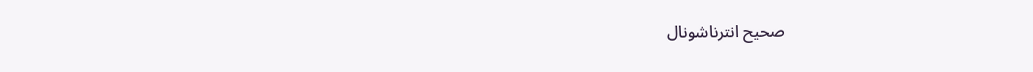صحيح انترناشونال